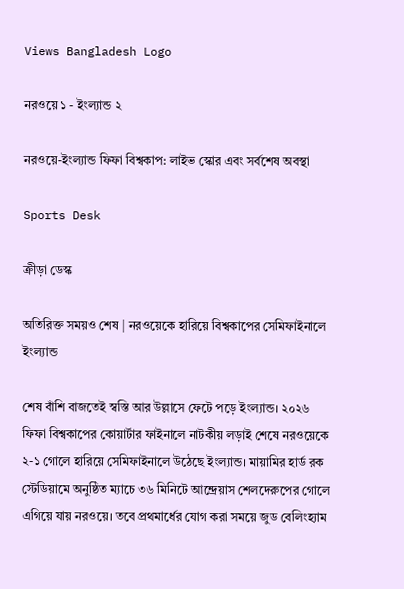Views Bangladesh Logo

নরওয়ে ১ - ইংল্যান্ড ২

নরওয়ে-ইংল্যান্ড ফিফা বিশ্বকাপ: লাইভ স্কোর এবং সর্বশেষ অবস্থা

Sports Desk

ক্রীড়া ডেস্ক

অতিরিক্ত সময়ও শেষ | নরওয়েকে হারিয়ে বিশ্বকাপের সেমিফাইনালে ইংল্যান্ড

শেষ বাঁশি বাজতেই স্বস্তি আর উল্লাসে ফেটে পড়ে ইংল্যান্ড। ২০২৬ ফিফা বিশ্বকাপের কোয়ার্টার ফাইনালে নাটকীয় লড়াই শেষে নরওয়েকে ২-১ গোলে হারিয়ে সেমিফাইনালে উঠেছে ইংল্যান্ড। মায়ামির হার্ড রক স্টেডিয়ামে অনুষ্ঠিত ম্যাচে ৩৬ মিনিটে আন্দ্রেয়াস শেলদেরুপের গোলে এগিয়ে যায় নরওয়ে। তবে প্রথমার্ধের যোগ করা সময়ে জুড বেলিংহ্যাম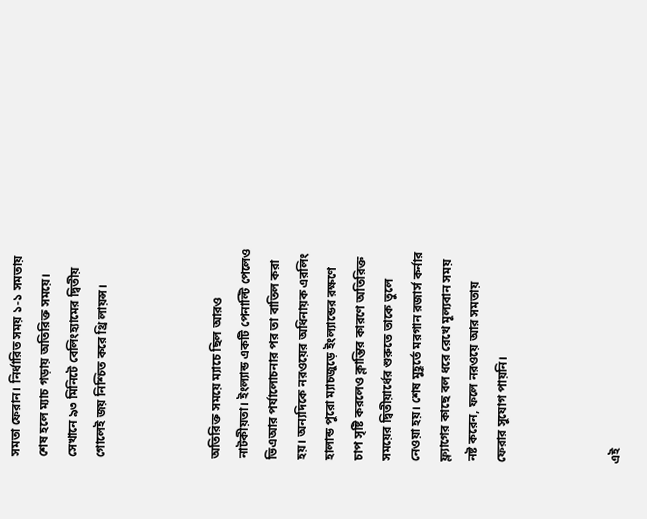সমতা ফেরান। নির্ধারিত সময় ১-১ সমতায় শেষ হলে ম্যাচ গড়ায় অতিরিক্ত সময়ে। সেখানে ৯৩ মিনিটে বেলিংহ্যামের দ্বিতীয় গোলেই জয় নিশ্চিত করে থ্রি লায়ন্স।



অতিরিক্ত সময়ে ম্যাচে ছিল আরও নাটকীয়তা। ইংল্যান্ড একটি পেনাল্টি পেলেও ভিএআর পর্যালোচনার পর তা বাতিল করা হয়। অন্যদিকে নরওয়ের অধিনায়ক এরলিং হালান্ড পুরো ম্যাচজুড়ে ইংল্যান্ডের রক্ষণে চাপ সৃষ্টি করলেও ক্লান্তির কারণে অতিরিক্ত সময়ের দ্বিতীয়ার্ধের শুরুতে তাকে তুলে নেওয়া হয়। শেষ মুহূর্তে মরগান রজার্স কর্নার ফ্ল্যাগের কাছে বল ধরে রেখে মূল্যবান সময় নষ্ট করেন, ফলে নরওয়ে আর সমতায় ফেরার সুযোগ পায়নি।



এই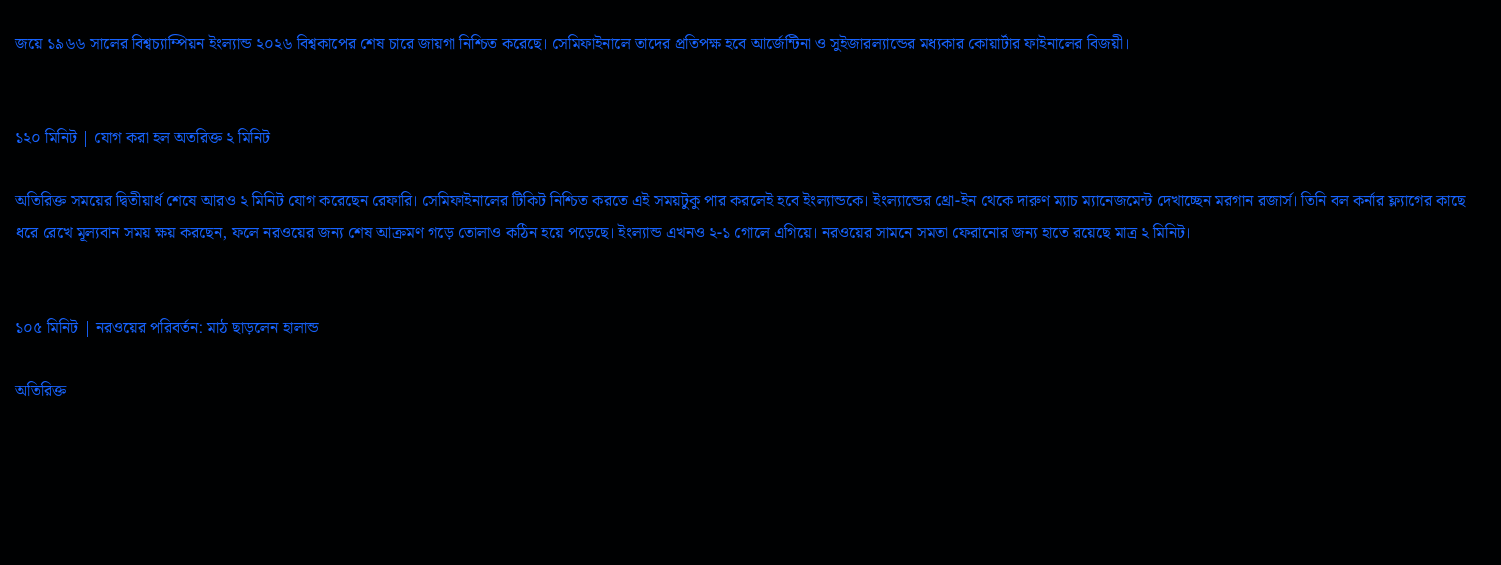জয়ে ১৯৬৬ সালের বিশ্বচ্যাম্পিয়ন ইংল্যান্ড ২০২৬ বিশ্বকাপের শেষ চারে জায়গা নিশ্চিত করেছে। সেমিফাইনালে তাদের প্রতিপক্ষ হবে আর্জেন্টিনা ও সুইজারল্যান্ডের মধ্যকার কোয়ার্টার ফাইনালের বিজয়ী।


১২০ মিনিট | যোগ করা হল অতরিক্ত ২ মিনিট

অতিরিক্ত সময়ের দ্বিতীয়ার্ধ শেষে আরও ২ মিনিট যোগ করেছেন রেফারি। সেমিফাইনালের টিকিট নিশ্চিত করতে এই সময়টুকু পার করলেই হবে ইংল্যান্ডকে। ইংল্যান্ডের থ্রো-ইন থেকে দারুণ ম্যাচ ম্যানেজমেন্ট দেখাচ্ছেন মরগান রজার্স। তিনি বল কর্নার ফ্ল্যাগের কাছে ধরে রেখে মূল্যবান সময় ক্ষয় করছেন, ফলে নরওয়ের জন্য শেষ আক্রমণ গড়ে তোলাও কঠিন হয়ে পড়েছে। ইংল্যান্ড এখনও ২-১ গোলে এগিয়ে। নরওয়ের সামনে সমতা ফেরানোর জন্য হাতে রয়েছে মাত্র ২ মিনিট।


১০৫ মিনিট | নরওয়ের পরিবর্তন: মাঠ ছাড়লেন হালান্ড

অতিরিক্ত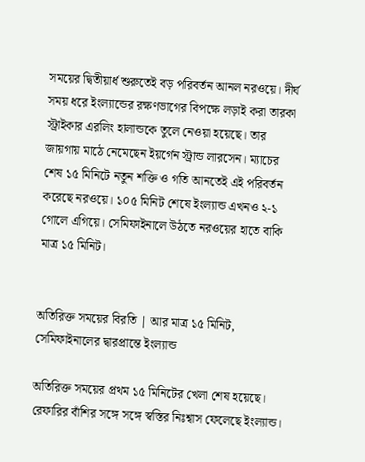সময়ের দ্বিতীয়ার্ধ শুরুতেই বড় পরিবর্তন আনল নরওয়ে। দীর্ঘ সময় ধরে ইংল্যান্ডের রক্ষণভাগের বিপক্ষে লড়াই করা তারকা স্ট্রাইকার এরলিং হালান্ডকে তুলে নেওয়া হয়েছে। তার জায়গায় মাঠে নেমেছেন ইয়র্গেন স্ট্রান্ড লারসেন। ম্যাচের শেষ ১৫ মিনিটে নতুন শক্তি ও গতি আনতেই এই পরিবর্তন করেছে নরওয়ে। ১০৫ মিনিট শেষে ইংল্যান্ড এখনও ২-১ গোলে এগিয়ে। সেমিফাইনালে উঠতে নরওয়ের হাতে বাকি মাত্র ১৫ মিনিট।


অতিরিক্ত সময়ের বিরতি | আর মাত্র ১৫ মিনিট, সেমিফাইনালের দ্বারপ্রান্তে ইংল্যান্ড

অতিরিক্ত সময়ের প্রথম ১৫ মিনিটের খেলা শেষ হয়েছে। রেফারির বাঁশির সঙ্গে সঙ্গে স্বস্তির নিঃশ্বাস ফেলেছে ইংল্যান্ড।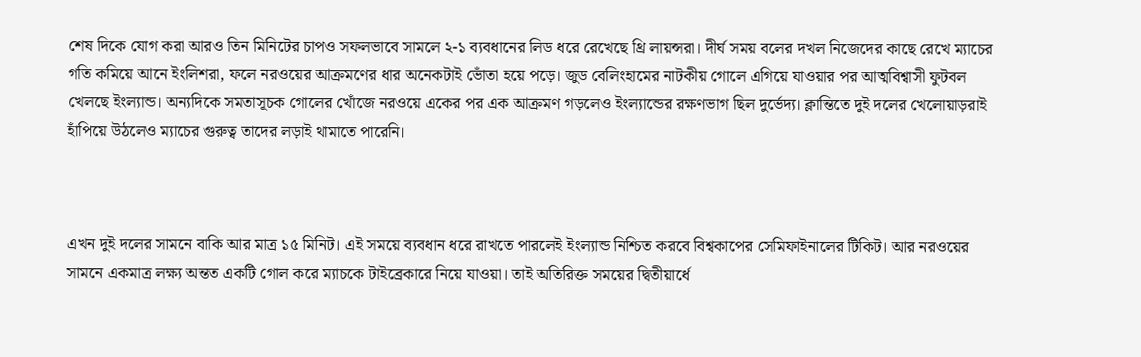শেষ দিকে যোগ করা আরও তিন মিনিটের চাপও সফলভাবে সামলে ২-১ ব্যবধানের লিড ধরে রেখেছে থ্রি লায়ন্সরা। দীর্ঘ সময় বলের দখল নিজেদের কাছে রেখে ম্যাচের গতি কমিয়ে আনে ইংলিশরা, ফলে নরওয়ের আক্রমণের ধার অনেকটাই ভোঁতা হয়ে পড়ে। জুড বেলিংহামের নাটকীয় গোলে এগিয়ে যাওয়ার পর আত্মবিশ্বাসী ফুটবল খেলছে ইংল্যান্ড। অন্যদিকে সমতাসূচক গোলের খোঁজে নরওয়ে একের পর এক আক্রমণ গড়লেও ইংল্যান্ডের রক্ষণভাগ ছিল দুর্ভেদ্য। ক্লান্তিতে দুই দলের খেলোয়াড়রাই হাঁপিয়ে উঠলেও ম্যাচের গুরুত্ব তাদের লড়াই থামাতে পারেনি।



এখন দুই দলের সামনে বাকি আর মাত্র ১৫ মিনিট। এই সময়ে ব্যবধান ধরে রাখতে পারলেই ইংল্যান্ড নিশ্চিত করবে বিশ্বকাপের সেমিফাইনালের টিকিট। আর নরওয়ের সামনে একমাত্র লক্ষ্য অন্তত একটি গোল করে ম্যাচকে টাইব্রেকারে নিয়ে যাওয়া। তাই অতিরিক্ত সময়ের দ্বিতীয়ার্ধে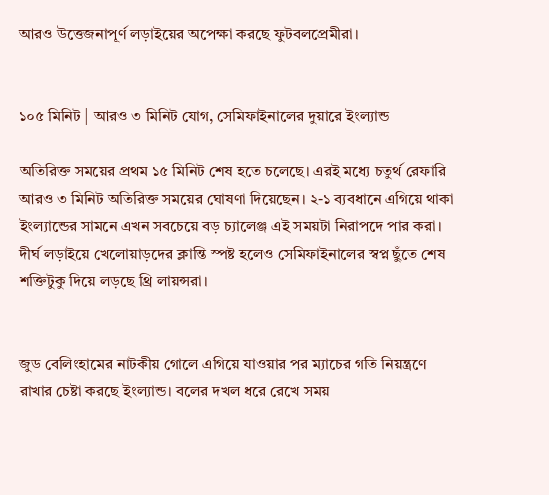আরও উত্তেজনাপূর্ণ লড়াইয়ের অপেক্ষা করছে ফুটবলপ্রেমীরা।


১০৫ মিনিট | আরও ৩ মিনিট যোগ, সেমিফাইনালের দুয়ারে ইংল্যান্ড

অতিরিক্ত সময়ের প্রথম ১৫ মিনিট শেষ হতে চলেছে। এরই মধ্যে চতুর্থ রেফারি আরও ৩ মিনিট অতিরিক্ত সময়ের ঘোষণা দিয়েছেন। ২-১ ব্যবধানে এগিয়ে থাকা ইংল্যান্ডের সামনে এখন সবচেয়ে বড় চ্যালেঞ্জ এই সময়টা নিরাপদে পার করা। দীর্ঘ লড়াইয়ে খেলোয়াড়দের ক্লান্তি স্পষ্ট হলেও সেমিফাইনালের স্বপ্ন ছুঁতে শেষ শক্তিটুকু দিয়ে লড়ছে থ্রি লায়ন্সরা।


জুড বেলিংহামের নাটকীয় গোলে এগিয়ে যাওয়ার পর ম্যাচের গতি নিয়ন্ত্রণে রাখার চেষ্টা করছে ইংল্যান্ড। বলের দখল ধরে রেখে সময়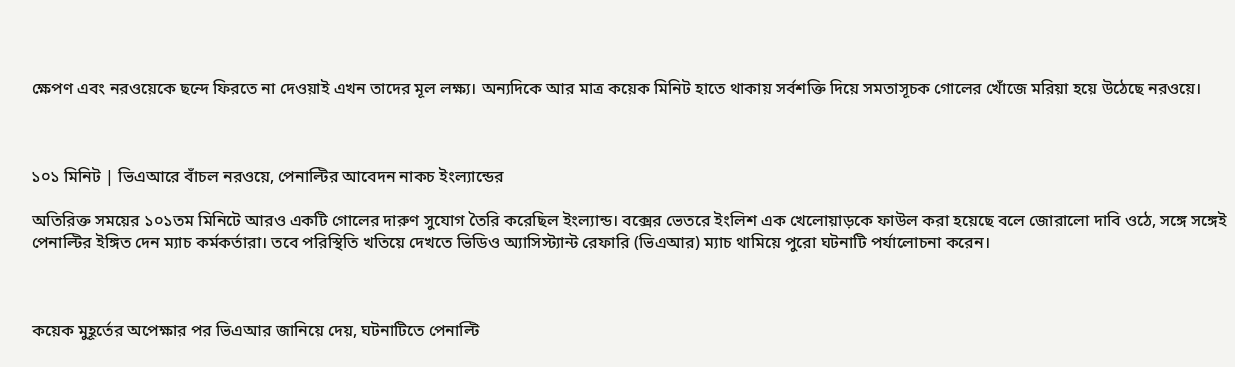ক্ষেপণ এবং নরওয়েকে ছন্দে ফিরতে না দেওয়াই এখন তাদের মূল লক্ষ্য। অন্যদিকে আর মাত্র কয়েক মিনিট হাতে থাকায় সর্বশক্তি দিয়ে সমতাসূচক গোলের খোঁজে মরিয়া হয়ে উঠেছে নরওয়ে।



১০১ মিনিট | ভিএআরে বাঁচল নরওয়ে, পেনাল্টির আবেদন নাকচ ইংল্যান্ডের

অতিরিক্ত সময়ের ১০১তম মিনিটে আরও একটি গোলের দারুণ সুযোগ তৈরি করেছিল ইংল্যান্ড। বক্সের ভেতরে ইংলিশ এক খেলোয়াড়কে ফাউল করা হয়েছে বলে জোরালো দাবি ওঠে, সঙ্গে সঙ্গেই পেনাল্টির ইঙ্গিত দেন ম্যাচ কর্মকর্তারা। তবে পরিস্থিতি খতিয়ে দেখতে ভিডিও অ্যাসিস্ট্যান্ট রেফারি (ভিএআর) ম্যাচ থামিয়ে পুরো ঘটনাটি পর্যালোচনা করেন।



কয়েক মুহূর্তের অপেক্ষার পর ভিএআর জানিয়ে দেয়, ঘটনাটিতে পেনাল্টি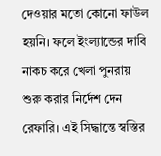দেওয়ার মতো কোনো ফাউল হয়নি। ফলে ইংল্যান্ডের দাবি নাকচ করে খেলা পুনরায় শুরু করার নির্দেশ দেন রেফারি। এই সিদ্ধান্তে স্বস্তির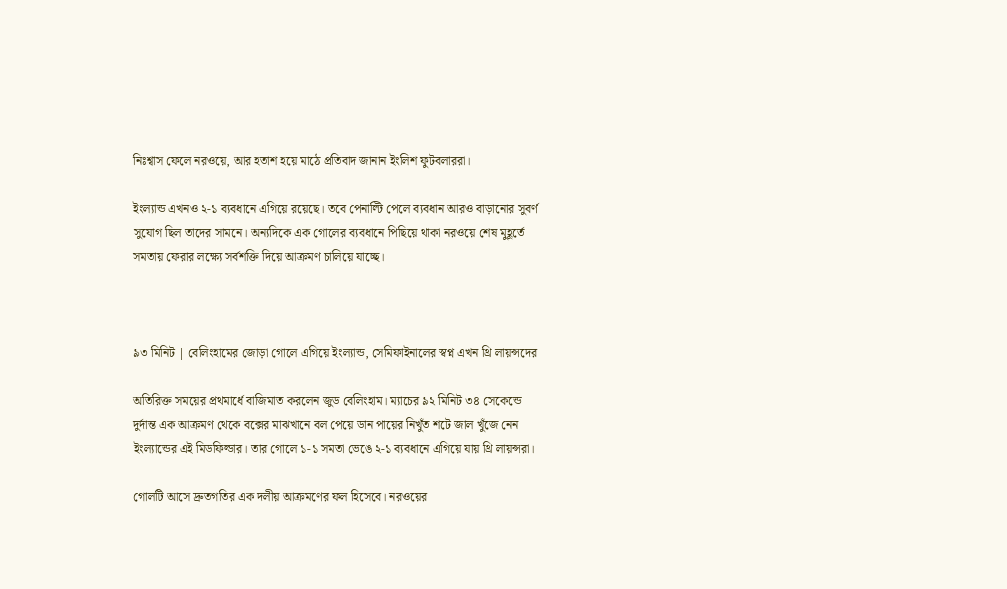নিঃশ্বাস ফেলে নরওয়ে, আর হতাশ হয়ে মাঠে প্রতিবাদ জানান ইংলিশ ফুটবলাররা।

ইংল্যান্ড এখনও ২-১ ব্যবধানে এগিয়ে রয়েছে। তবে পেনাল্টি পেলে ব্যবধান আরও বাড়ানোর সুবর্ণ সুযোগ ছিল তাদের সামনে। অন্যদিকে এক গোলের ব্যবধানে পিছিয়ে থাকা নরওয়ে শেষ মুহূর্তে সমতায় ফেরার লক্ষ্যে সর্বশক্তি দিয়ে আক্রমণ চালিয়ে যাচ্ছে।



৯৩ মিনিট | বেলিংহামের জোড়া গোলে এগিয়ে ইংল্যান্ড, সেমিফাইনালের স্বপ্ন এখন থ্রি লায়ন্সদের

অতিরিক্ত সময়ের প্রথমার্ধে বাজিমাত করলেন জুড বেলিংহাম। ম্যাচের ৯২ মিনিট ৩৪ সেকেন্ডে দুর্দান্ত এক আক্রমণ থেকে বক্সের মাঝখানে বল পেয়ে ডান পায়ের নিখুঁত শটে জাল খুঁজে নেন ইংল্যান্ডের এই মিডফিল্ডার। তার গোলে ১-১ সমতা ভেঙে ২-১ ব্যবধানে এগিয়ে যায় থ্রি লায়ন্সরা।

গোলটি আসে দ্রুতগতির এক দলীয় আক্রমণের ফল হিসেবে। নরওয়ের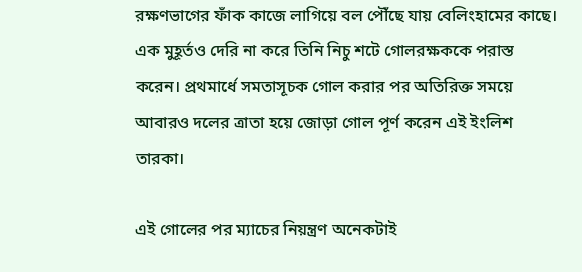রক্ষণভাগের ফাঁক কাজে লাগিয়ে বল পৌঁছে যায় বেলিংহামের কাছে। এক মুহূর্তও দেরি না করে তিনি নিচু শটে গোলরক্ষককে পরাস্ত করেন। প্রথমার্ধে সমতাসূচক গোল করার পর অতিরিক্ত সময়ে আবারও দলের ত্রাতা হয়ে জোড়া গোল পূর্ণ করেন এই ইংলিশ তারকা।

এই গোলের পর ম্যাচের নিয়ন্ত্রণ অনেকটাই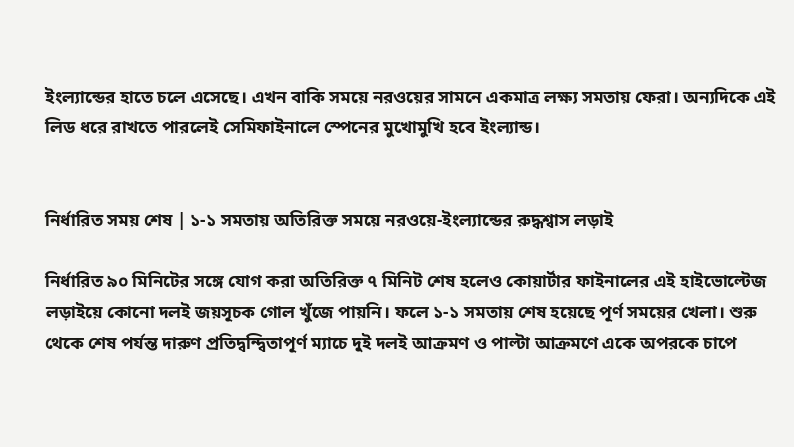ইংল্যান্ডের হাতে চলে এসেছে। এখন বাকি সময়ে নরওয়ের সামনে একমাত্র লক্ষ্য সমতায় ফেরা। অন্যদিকে এই লিড ধরে রাখতে পারলেই সেমিফাইনালে স্পেনের মুখোমুখি হবে ইংল্যান্ড।


নির্ধারিত সময় শেষ | ১-১ সমতায় অতিরিক্ত সময়ে নরওয়ে-ইংল্যান্ডের রুদ্ধশ্বাস লড়াই

নির্ধারিত ৯০ মিনিটের সঙ্গে যোগ করা অতিরিক্ত ৭ মিনিট শেষ হলেও কোয়ার্টার ফাইনালের এই হাইভোল্টেজ লড়াইয়ে কোনো দলই জয়সূচক গোল খুঁজে পায়নি। ফলে ১-১ সমতায় শেষ হয়েছে পূর্ণ সময়ের খেলা। শুরু থেকে শেষ পর্যন্ত দারুণ প্রতিদ্বন্দ্বিতাপূর্ণ ম্যাচে দুই দলই আক্রমণ ও পাল্টা আক্রমণে একে অপরকে চাপে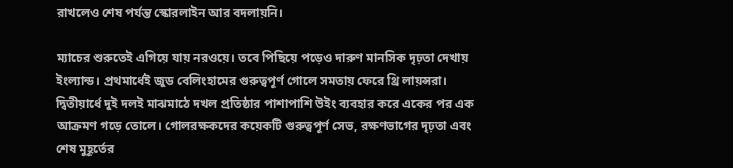রাখলেও শেষ পর্যন্ত স্কোরলাইন আর বদলায়নি।

ম্যাচের শুরুতেই এগিয়ে যায় নরওয়ে। তবে পিছিয়ে পড়েও দারুণ মানসিক দৃঢ়তা দেখায় ইংল্যান্ড। প্রথমার্ধেই জুড বেলিংহামের গুরুত্বপূর্ণ গোলে সমতায় ফেরে থ্রি লায়ন্সরা। দ্বিতীয়ার্ধে দুই দলই মাঝমাঠে দখল প্রতিষ্ঠার পাশাপাশি উইং ব্যবহার করে একের পর এক আক্রমণ গড়ে তোলে। গোলরক্ষকদের কয়েকটি গুরুত্বপূর্ণ সেভ, রক্ষণভাগের দৃঢ়তা এবং শেষ মুহূর্তের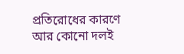প্রতিরোধের কারণে আর কোনো দলই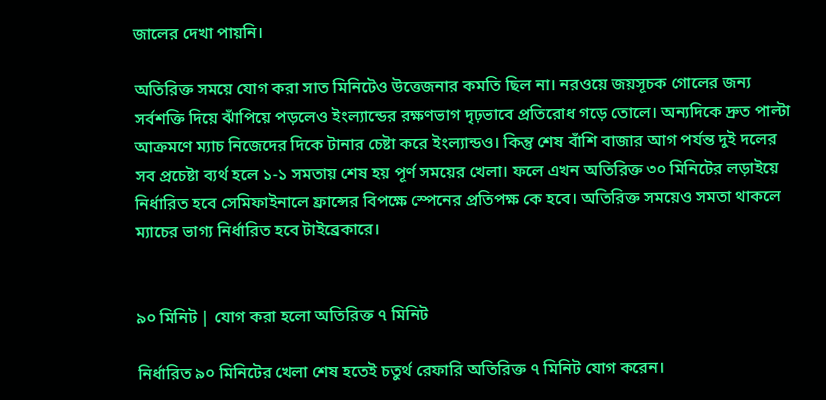জালের দেখা পায়নি।

অতিরিক্ত সময়ে যোগ করা সাত মিনিটেও উত্তেজনার কমতি ছিল না। নরওয়ে জয়সূচক গোলের জন্য সর্বশক্তি দিয়ে ঝাঁপিয়ে পড়লেও ইংল্যান্ডের রক্ষণভাগ দৃঢ়ভাবে প্রতিরোধ গড়ে তোলে। অন্যদিকে দ্রুত পাল্টা আক্রমণে ম্যাচ নিজেদের দিকে টানার চেষ্টা করে ইংল্যান্ডও। কিন্তু শেষ বাঁশি বাজার আগ পর্যন্ত দুই দলের সব প্রচেষ্টা ব্যর্থ হলে ১-১ সমতায় শেষ হয় পূর্ণ সময়ের খেলা। ফলে এখন অতিরিক্ত ৩০ মিনিটের লড়াইয়ে নির্ধারিত হবে সেমিফাইনালে ফ্রান্সের বিপক্ষে স্পেনের প্রতিপক্ষ কে হবে। অতিরিক্ত সময়েও সমতা থাকলে ম্যাচের ভাগ্য নির্ধারিত হবে টাইব্রেকারে।


৯০ মিনিট | যোগ করা হলো অতিরিক্ত ৭ মিনিট

নির্ধারিত ৯০ মিনিটের খেলা শেষ হতেই চতুর্থ রেফারি অতিরিক্ত ৭ মিনিট যোগ করেন।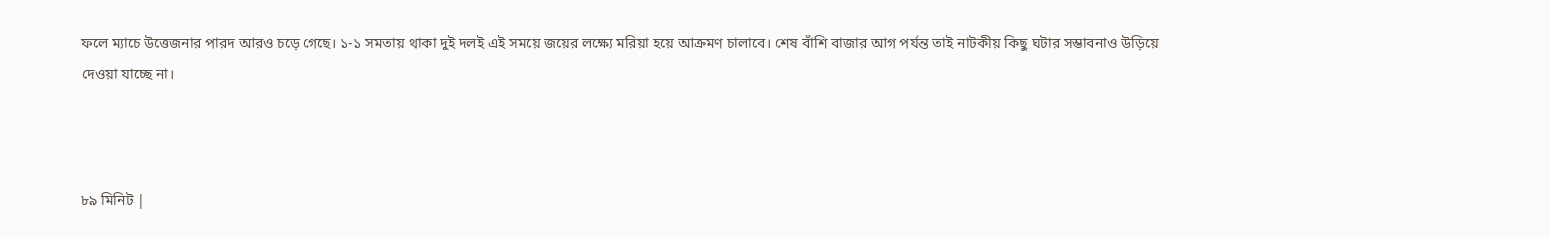ফলে ম্যাচে উত্তেজনার পারদ আরও চড়ে গেছে। ১-১ সমতায় থাকা দুই দলই এই সময়ে জয়ের লক্ষ্যে মরিয়া হয়ে আক্রমণ চালাবে। শেষ বাঁশি বাজার আগ পর্যন্ত তাই নাটকীয় কিছু ঘটার সম্ভাবনাও উড়িয়ে দেওয়া যাচ্ছে না।



৮৯ মিনিট |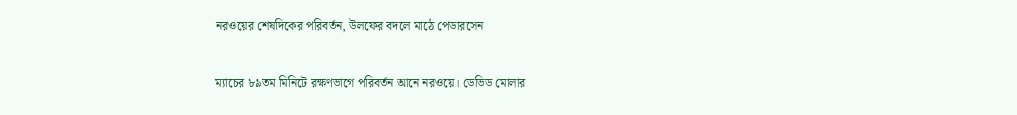নরওয়ের শেষদিকের পরিবর্তন, উলফের বদলে মাঠে পেডারসেন

ম্যাচের ৮৯তম মিনিটে রক্ষণভাগে পরিবর্তন আনে নরওয়ে। ডেভিড মোলার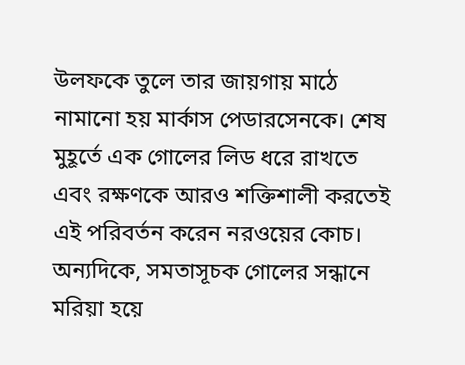উলফকে তুলে তার জায়গায় মাঠে নামানো হয় মার্কাস পেডারসেনকে। শেষ মুহূর্তে এক গোলের লিড ধরে রাখতে এবং রক্ষণকে আরও শক্তিশালী করতেই এই পরিবর্তন করেন নরওয়ের কোচ। অন্যদিকে, সমতাসূচক গোলের সন্ধানে মরিয়া হয়ে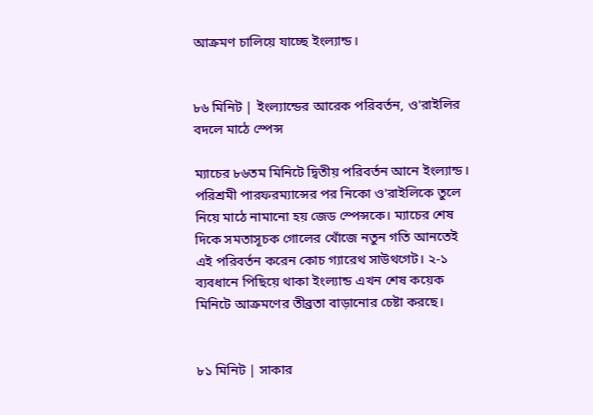আক্রমণ চালিয়ে যাচ্ছে ইংল্যান্ড।


৮৬ মিনিট | ইংল্যান্ডের আরেক পরিবর্তন, ও'রাইলির বদলে মাঠে স্পেন্স

ম্যাচের ৮৬তম মিনিটে দ্বিতীয় পরিবর্তন আনে ইংল্যান্ড। পরিশ্রমী পারফরম্যান্সের পর নিকো ও'রাইলিকে তুলে নিয়ে মাঠে নামানো হয় জেড স্পেন্সকে। ম্যাচের শেষ দিকে সমতাসূচক গোলের খোঁজে নতুন গতি আনতেই এই পরিবর্তন করেন কোচ গ্যারেথ সাউথগেট। ২-১ ব্যবধানে পিছিয়ে থাকা ইংল্যান্ড এখন শেষ কয়েক মিনিটে আক্রমণের তীব্রতা বাড়ানোর চেষ্টা করছে।


৮১ মিনিট | সাকার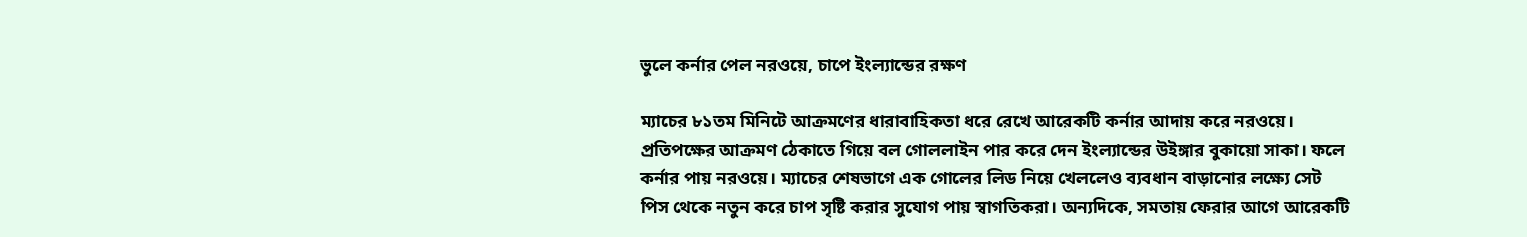ভুলে কর্নার পেল নরওয়ে, চাপে ইংল্যান্ডের রক্ষণ

ম্যাচের ৮১তম মিনিটে আক্রমণের ধারাবাহিকতা ধরে রেখে আরেকটি কর্নার আদায় করে নরওয়ে। প্রতিপক্ষের আক্রমণ ঠেকাতে গিয়ে বল গোললাইন পার করে দেন ইংল্যান্ডের উইঙ্গার বুকায়ো সাকা। ফলে কর্নার পায় নরওয়ে। ম্যাচের শেষভাগে এক গোলের লিড নিয়ে খেললেও ব্যবধান বাড়ানোর লক্ষ্যে সেট পিস থেকে নতুন করে চাপ সৃষ্টি করার সুযোগ পায় স্বাগতিকরা। অন্যদিকে, সমতায় ফেরার আগে আরেকটি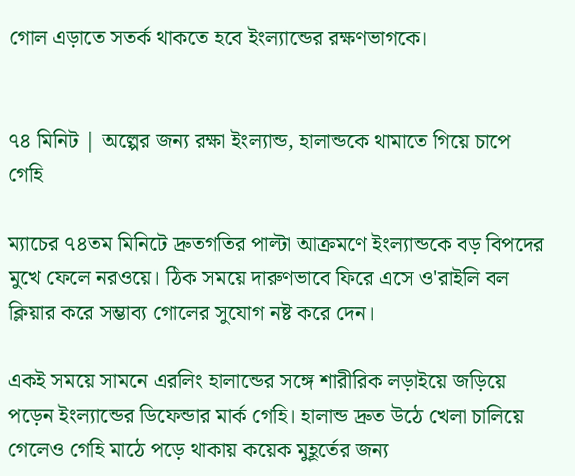গোল এড়াতে সতর্ক থাকতে হবে ইংল্যান্ডের রক্ষণভাগকে।


৭৪ মিনিট | অল্পের জন্য রক্ষা ইংল্যান্ড, হালান্ডকে থামাতে গিয়ে চাপে গেহি

ম্যাচের ৭৪তম মিনিটে দ্রুতগতির পাল্টা আক্রমণে ইংল্যান্ডকে বড় বিপদের মুখে ফেলে নরওয়ে। ঠিক সময়ে দারুণভাবে ফিরে এসে ও'রাইলি বল ক্লিয়ার করে সম্ভাব্য গোলের সুযোগ নষ্ট করে দেন।

একই সময়ে সামনে এরলিং হালান্ডের সঙ্গে শারীরিক লড়াইয়ে জড়িয়ে পড়েন ইংল্যান্ডের ডিফেন্ডার মার্ক গেহি। হালান্ড দ্রুত উঠে খেলা চালিয়ে গেলেও গেহি মাঠে পড়ে থাকায় কয়েক মুহূর্তের জন্য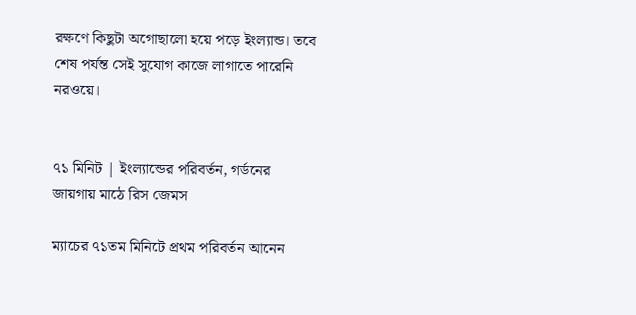রক্ষণে কিছুটা অগোছালো হয়ে পড়ে ইংল্যান্ড। তবে শেষ পর্যন্ত সেই সুযোগ কাজে লাগাতে পারেনি নরওয়ে।


৭১ মিনিট | ইংল্যান্ডের পরিবর্তন, গর্ডনের জায়গায় মাঠে রিস জেমস

ম্যাচের ৭১তম মিনিটে প্রথম পরিবর্তন আনেন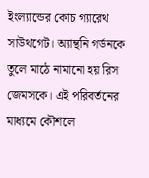ইংল্যান্ডের কোচ গ্যারেথ সাউথগেট। অ্যান্থনি গর্ডনকে তুলে মাঠে নামানো হয় রিস জেমসকে। এই পরিবর্তনের মাধ্যমে কৌশলে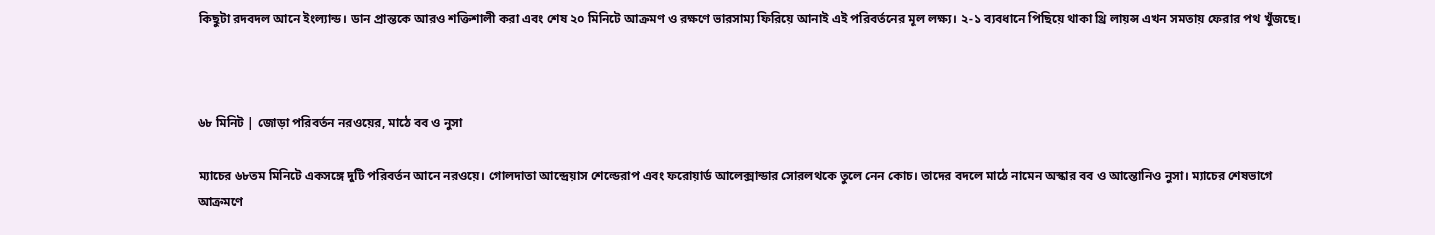কিছুটা রদবদল আনে ইংল্যান্ড। ডান প্রান্তকে আরও শক্তিশালী করা এবং শেষ ২০ মিনিটে আক্রমণ ও রক্ষণে ভারসাম্য ফিরিয়ে আনাই এই পরিবর্তনের মূল লক্ষ্য। ২-১ ব্যবধানে পিছিয়ে থাকা থ্রি লায়ন্স এখন সমতায় ফেরার পথ খুঁজছে।



৬৮ মিনিট | জোড়া পরিবর্তন নরওয়ের, মাঠে বব ও নুসা

ম্যাচের ৬৮তম মিনিটে একসঙ্গে দুটি পরিবর্তন আনে নরওয়ে। গোলদাতা আন্দ্রেয়াস শেল্ডেরাপ এবং ফরোয়ার্ড আলেক্সান্ডার সোরলথকে তুলে নেন কোচ। তাদের বদলে মাঠে নামেন অস্কার বব ও আন্তোনিও নুসা। ম্যাচের শেষভাগে আক্রমণে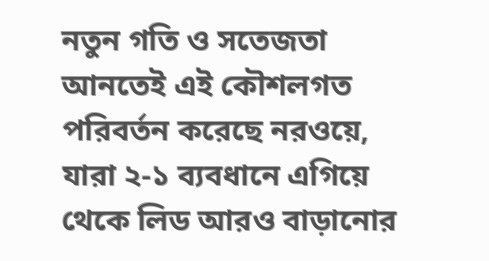নতুন গতি ও সতেজতা আনতেই এই কৌশলগত পরিবর্তন করেছে নরওয়ে, যারা ২-১ ব্যবধানে এগিয়ে থেকে লিড আরও বাড়ানোর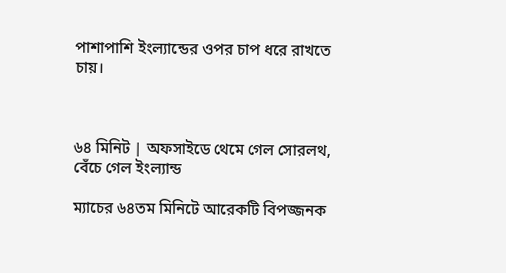পাশাপাশি ইংল্যান্ডের ওপর চাপ ধরে রাখতে চায়।



৬৪ মিনিট | অফসাইডে থেমে গেল সোরলথ, বেঁচে গেল ইংল্যান্ড

ম্যাচের ৬৪তম মিনিটে আরেকটি বিপজ্জনক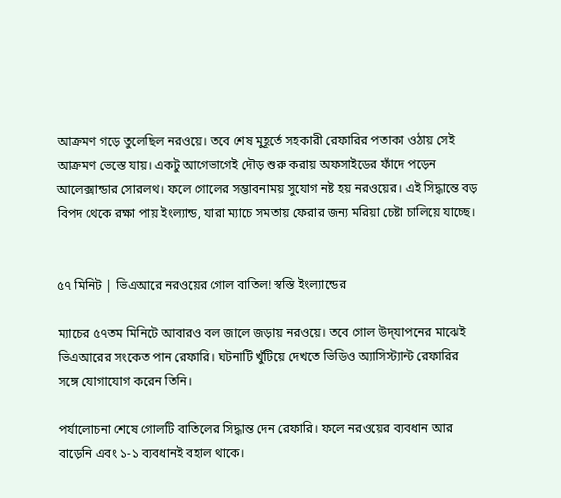আক্রমণ গড়ে তুলেছিল নরওয়ে। তবে শেষ মুহূর্তে সহকারী রেফারির পতাকা ওঠায় সেই আক্রমণ ভেস্তে যায়। একটু আগেভাগেই দৌড় শুরু করায় অফসাইডের ফাঁদে পড়েন আলেক্সান্ডার সোরলথ। ফলে গোলের সম্ভাবনাময় সুযোগ নষ্ট হয় নরওয়ের। এই সিদ্ধান্তে বড় বিপদ থেকে রক্ষা পায় ইংল্যান্ড, যারা ম্যাচে সমতায় ফেরার জন্য মরিয়া চেষ্টা চালিয়ে যাচ্ছে।


৫৭ মিনিট | ভিএআরে নরওয়ের গোল বাতিল! স্বস্তি ইংল্যান্ডের

ম্যাচের ৫৭তম মিনিটে আবারও বল জালে জড়ায় নরওয়ে। তবে গোল উদ্‌যাপনের মাঝেই ভিএআরের সংকেত পান রেফারি। ঘটনাটি খুঁটিয়ে দেখতে ভিডিও অ্যাসিস্ট্যান্ট রেফারির সঙ্গে যোগাযোগ করেন তিনি।

পর্যালোচনা শেষে গোলটি বাতিলের সিদ্ধান্ত দেন রেফারি। ফলে নরওয়ের ব্যবধান আর বাড়েনি এবং ১-১ ব্যবধানই বহাল থাকে।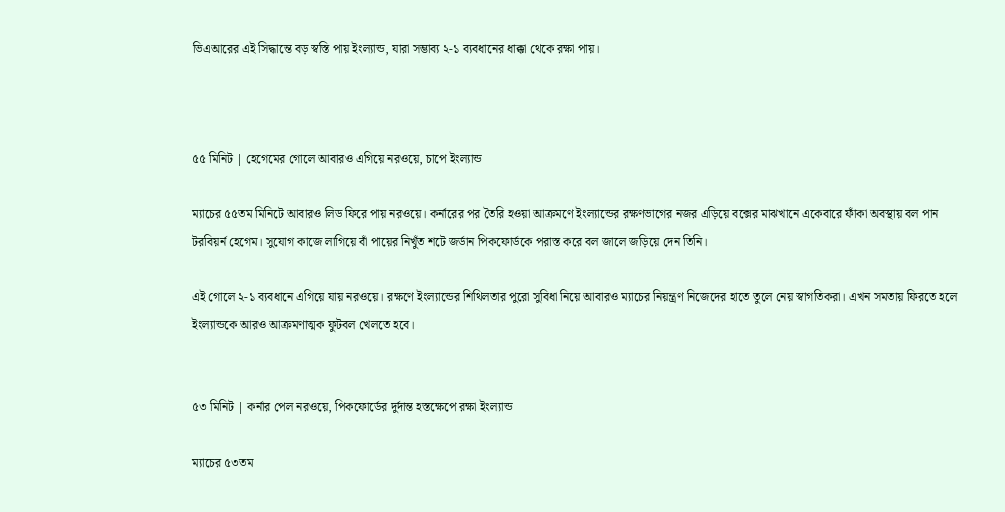ভিএআরের এই সিদ্ধান্তে বড় স্বস্তি পায় ইংল্যান্ড, যারা সম্ভাব্য ২-১ ব্যবধানের ধাক্কা থেকে রক্ষা পায়।



৫৫ মিনিট | হেগেমের গোলে আবারও এগিয়ে নরওয়ে, চাপে ইংল্যান্ড

ম্যাচের ৫৫তম মিনিটে আবারও লিড ফিরে পায় নরওয়ে। কর্নারের পর তৈরি হওয়া আক্রমণে ইংল্যান্ডের রক্ষণভাগের নজর এড়িয়ে বক্সের মাঝখানে একেবারে ফাঁকা অবস্থায় বল পান টরবিয়র্ন হেগেম। সুযোগ কাজে লাগিয়ে বাঁ পায়ের নিখুঁত শটে জর্ডান পিকফোর্ডকে পরাস্ত করে বল জালে জড়িয়ে দেন তিনি।

এই গোলে ২-১ ব্যবধানে এগিয়ে যায় নরওয়ে। রক্ষণে ইংল্যান্ডের শিথিলতার পুরো সুবিধা নিয়ে আবারও ম্যাচের নিয়ন্ত্রণ নিজেদের হাতে তুলে নেয় স্বাগতিকরা। এখন সমতায় ফিরতে হলে ইংল্যান্ডকে আরও আক্রমণাত্মক ফুটবল খেলতে হবে।


৫৩ মিনিট | কর্নার পেল নরওয়ে, পিকফোর্ডের দুর্দান্ত হস্তক্ষেপে রক্ষা ইংল্যান্ড

ম্যাচের ৫৩তম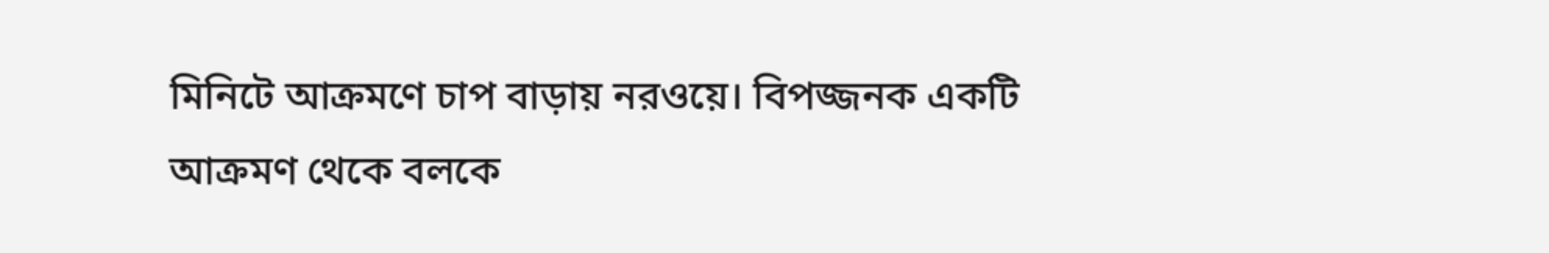মিনিটে আক্রমণে চাপ বাড়ায় নরওয়ে। বিপজ্জনক একটি আক্রমণ থেকে বলকে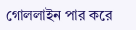গোললাইন পার করে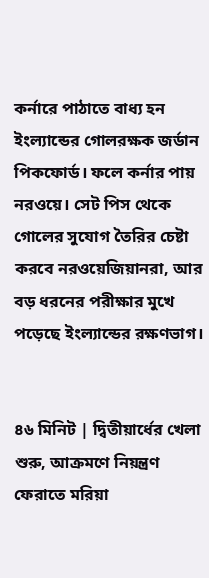কর্নারে পাঠাতে বাধ্য হন ইংল্যান্ডের গোলরক্ষক জর্ডান পিকফোর্ড। ফলে কর্নার পায় নরওয়ে। সেট পিস থেকে গোলের সুযোগ তৈরির চেষ্টা করবে নরওয়েজিয়ানরা, আর বড় ধরনের পরীক্ষার মুখে পড়েছে ইংল্যান্ডের রক্ষণভাগ।


৪৬ মিনিট | দ্বিতীয়ার্ধের খেলা শুরু, আক্রমণে নিয়ন্ত্রণ ফেরাতে মরিয়া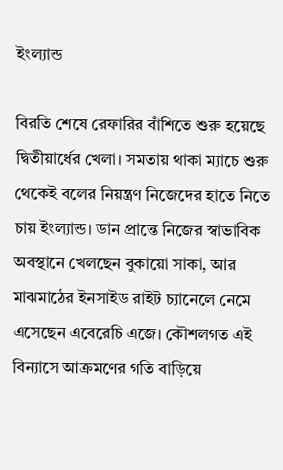ইংল্যান্ড

বিরতি শেষে রেফারির বাঁশিতে শুরু হয়েছে দ্বিতীয়ার্ধের খেলা। সমতায় থাকা ম্যাচে শুরু থেকেই বলের নিয়ন্ত্রণ নিজেদের হাতে নিতে চায় ইংল্যান্ড। ডান প্রান্তে নিজের স্বাভাবিক অবস্থানে খেলছেন বুকায়ো সাকা, আর মাঝমাঠের ইনসাইড রাইট চ্যানেলে নেমে এসেছেন এবেরেচি এজে। কৌশলগত এই বিন্যাসে আক্রমণের গতি বাড়িয়ে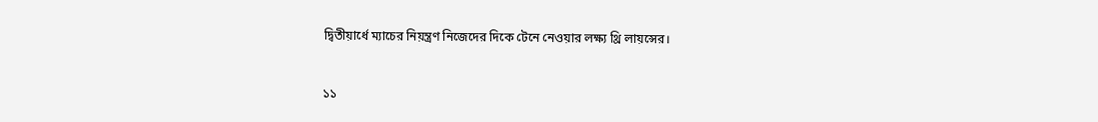দ্বিতীয়ার্ধে ম্যাচের নিয়ন্ত্রণ নিজেদের দিকে টেনে নেওয়ার লক্ষ্য থ্রি লায়ন্সের।


১১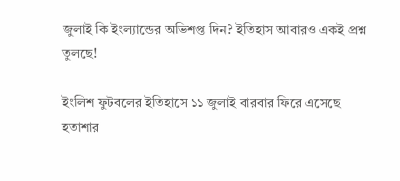জুলাই কি ইংল্যান্ডের অভিশপ্ত দিন? ইতিহাস আবারও একই প্রশ্ন তুলছে!

ইংলিশ ফুটবলের ইতিহাসে ১১ জুলাই বারবার ফিরে এসেছে হতাশার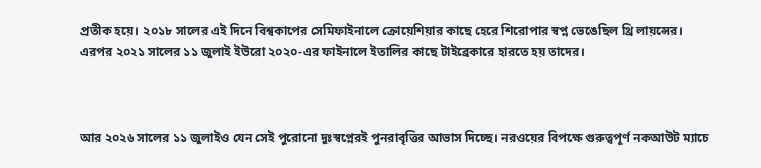প্রতীক হয়ে। ২০১৮ সালের এই দিনে বিশ্বকাপের সেমিফাইনালে ক্রোয়েশিয়ার কাছে হেরে শিরোপার স্বপ্ন ভেঙেছিল থ্রি লায়ন্সের। এরপর ২০২১ সালের ১১ জুলাই ইউরো ২০২০-এর ফাইনালে ইতালির কাছে টাইব্রেকারে হারতে হয় তাদের।



আর ২০২৬ সালের ১১ জুলাইও যেন সেই পুরোনো দুঃস্বপ্নেরই পুনরাবৃত্তির আভাস দিচ্ছে। নরওয়ের বিপক্ষে গুরুত্বপূর্ণ নকআউট ম্যাচে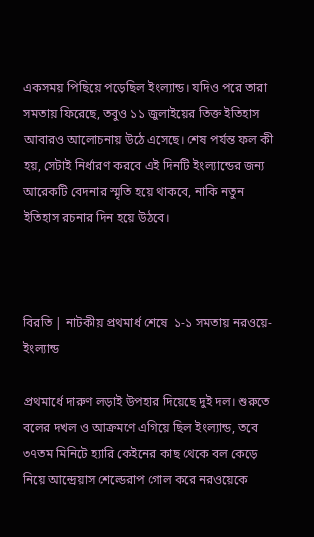একসময় পিছিয়ে পড়েছিল ইংল্যান্ড। যদিও পরে তারা সমতায় ফিরেছে, তবুও ১১ জুলাইয়ের তিক্ত ইতিহাস আবারও আলোচনায় উঠে এসেছে। শেষ পর্যন্ত ফল কী হয়, সেটাই নির্ধারণ করবে এই দিনটি ইংল্যান্ডের জন্য আরেকটি বেদনার স্মৃতি হয়ে থাকবে, নাকি নতুন ইতিহাস রচনার দিন হয়ে উঠবে।



বিরতি | নাটকীয় প্রথমার্ধ শেষে  ১-১ সমতায় নরওয়ে-ইংল্যান্ড

প্রথমার্ধে দারুণ লড়াই উপহার দিয়েছে দুই দল। শুরুতে বলের দখল ও আক্রমণে এগিয়ে ছিল ইংল্যান্ড, তবে ৩৭তম মিনিটে হ্যারি কেইনের কাছ থেকে বল কেড়ে নিয়ে আন্দ্রেয়াস শেল্ডেরাপ গোল করে নরওয়েকে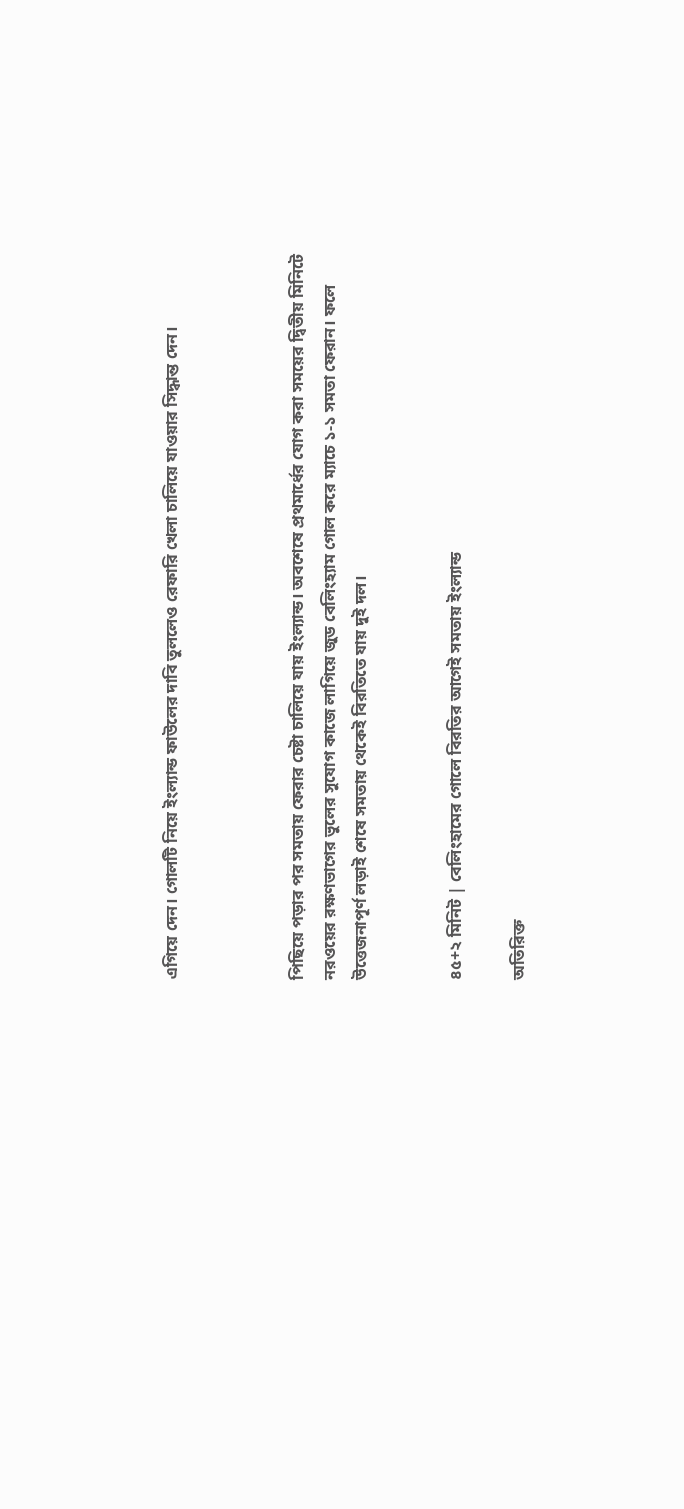এগিয়ে দেন। গোলটি নিয়ে ইংল্যান্ড ফাউলের দাবি তুললেও রেফারি খেলা চালিয়ে যাওয়ার সিদ্ধান্ত দেন।



পিছিয়ে পড়ার পর সমতায় ফেরার চেষ্টা চালিয়ে যায় ইংল্যান্ড। অবশেষে প্রথমার্ধের যোগ করা সময়ের দ্বিতীয় মিনিটে নরওয়ের রক্ষণভাগের ভুলের সুযোগ কাজে লাগিয়ে জুড বেলিংহ্যাম গোল করে ম্যাচে ১-১ সমতা ফেরান। ফলে উত্তেজনাপূর্ণ লড়াই শেষে সমতায় থেকেই বিরতিতে যায় দুই দল।


৪৫+২ মিনিট | বেলিংহামের গোলে বিরতির আগেই সমতায় ইংল্যান্ড

অতিরিক্ত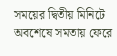সময়ের দ্বিতীয় মিনিটে অবশেষে সমতায় ফেরে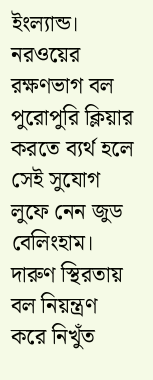ইংল্যান্ড। নরওয়ের রক্ষণভাগ বল পুরোপুরি ক্লিয়ার করতে ব্যর্থ হলে সেই সুযোগ লুফে নেন জুড বেলিংহাম। দারুণ স্থিরতায় বল নিয়ন্ত্রণ করে নিখুঁত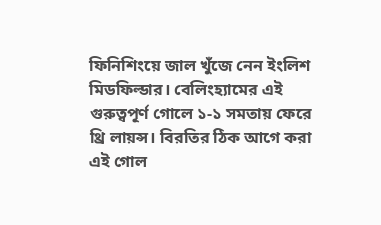ফিনিশিংয়ে জাল খুঁজে নেন ইংলিশ মিডফিল্ডার। বেলিংহ্যামের এই গুরুত্বপূর্ণ গোলে ১-১ সমতায় ফেরে থ্রি লায়ন্স। বিরতির ঠিক আগে করা এই গোল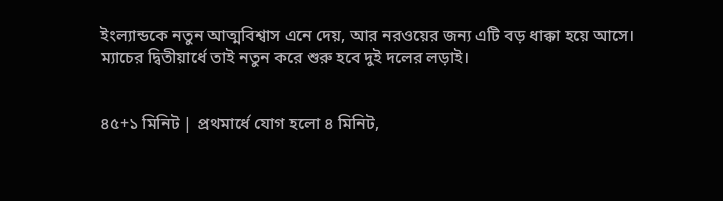ইংল্যান্ডকে নতুন আত্মবিশ্বাস এনে দেয়, আর নরওয়ের জন্য এটি বড় ধাক্কা হয়ে আসে। ম্যাচের দ্বিতীয়ার্ধে তাই নতুন করে শুরু হবে দুই দলের লড়াই।


৪৫+১ মিনিট | প্রথমার্ধে যোগ হলো ৪ মিনিট,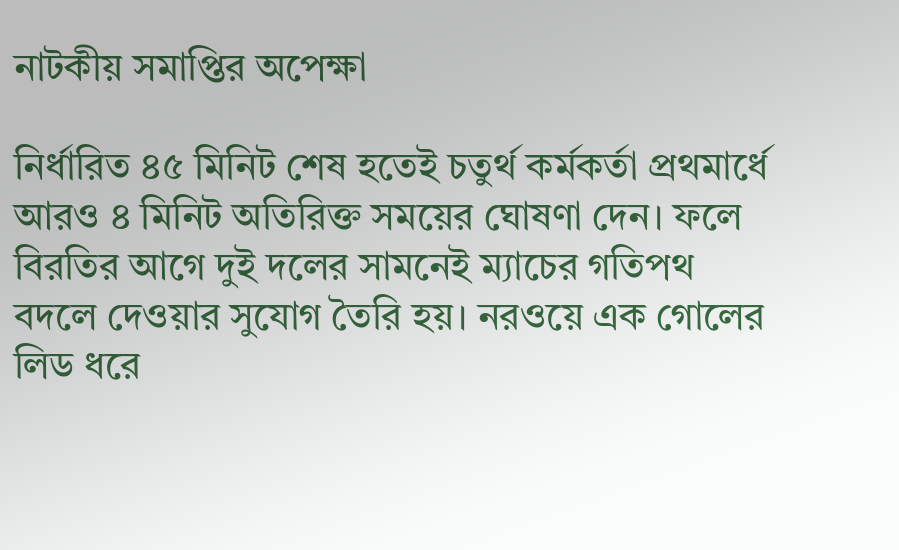নাটকীয় সমাপ্তির অপেক্ষা

নির্ধারিত ৪৫ মিনিট শেষ হতেই চতুর্থ কর্মকর্তা প্রথমার্ধে আরও ৪ মিনিট অতিরিক্ত সময়ের ঘোষণা দেন। ফলে বিরতির আগে দুই দলের সামনেই ম্যাচের গতিপথ বদলে দেওয়ার সুযোগ তৈরি হয়। নরওয়ে এক গোলের লিড ধরে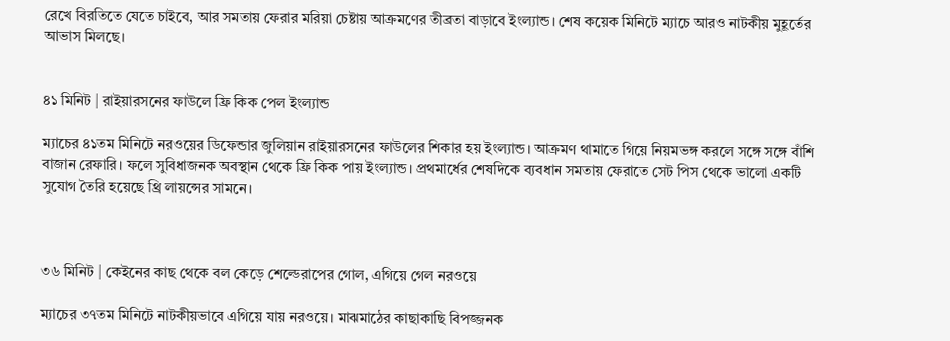রেখে বিরতিতে যেতে চাইবে, আর সমতায় ফেরার মরিয়া চেষ্টায় আক্রমণের তীব্রতা বাড়াবে ইংল্যান্ড। শেষ কয়েক মিনিটে ম্যাচে আরও নাটকীয় মুহূর্তের আভাস মিলছে।


৪১ মিনিট | রাইয়ারসনের ফাউলে ফ্রি কিক পেল ইংল্যান্ড

ম্যাচের ৪১তম মিনিটে নরওয়ের ডিফেন্ডার জুলিয়ান রাইয়ারসনের ফাউলের শিকার হয় ইংল্যান্ড। আক্রমণ থামাতে গিয়ে নিয়মভঙ্গ করলে সঙ্গে সঙ্গে বাঁশি বাজান রেফারি। ফলে সুবিধাজনক অবস্থান থেকে ফ্রি কিক পায় ইংল্যান্ড। প্রথমার্ধের শেষদিকে ব্যবধান সমতায় ফেরাতে সেট পিস থেকে ভালো একটি সুযোগ তৈরি হয়েছে থ্রি লায়ন্সের সামনে।



৩৬ মিনিট | কেইনের কাছ থেকে বল কেড়ে শেল্ডেরাপের গোল, এগিয়ে গেল নরওয়ে

ম্যাচের ৩৭তম মিনিটে নাটকীয়ভাবে এগিয়ে যায় নরওয়ে। মাঝমাঠের কাছাকাছি বিপজ্জনক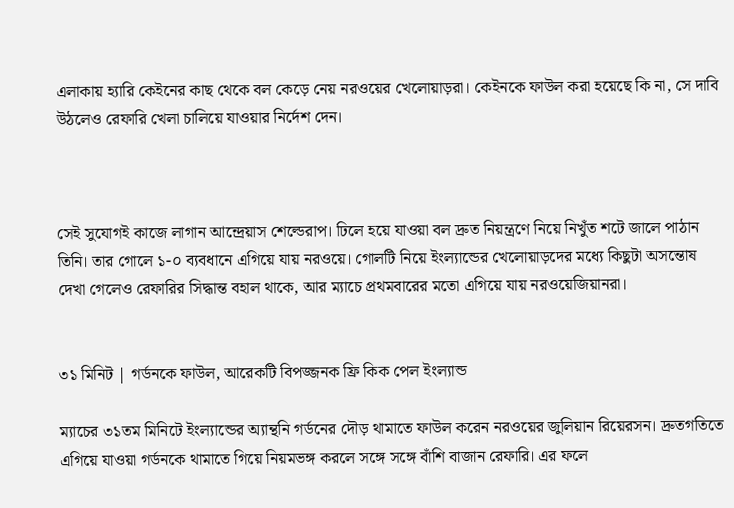এলাকায় হ্যারি কেইনের কাছ থেকে বল কেড়ে নেয় নরওয়ের খেলোয়াড়রা। কেইনকে ফাউল করা হয়েছে কি না, সে দাবি উঠলেও রেফারি খেলা চালিয়ে যাওয়ার নির্দেশ দেন।



সেই সুযোগই কাজে লাগান আন্দ্রেয়াস শেল্ডেরাপ। ঢিলে হয়ে যাওয়া বল দ্রুত নিয়ন্ত্রণে নিয়ে নিখুঁত শটে জালে পাঠান তিনি। তার গোলে ১-০ ব্যবধানে এগিয়ে যায় নরওয়ে। গোলটি নিয়ে ইংল্যান্ডের খেলোয়াড়দের মধ্যে কিছুটা অসন্তোষ দেখা গেলেও রেফারির সিদ্ধান্ত বহাল থাকে, আর ম্যাচে প্রথমবারের মতো এগিয়ে যায় নরওয়েজিয়ানরা।


৩১ মিনিট | গর্ডনকে ফাউল, আরেকটি বিপজ্জনক ফ্রি কিক পেল ইংল্যান্ড

ম্যাচের ৩১তম মিনিটে ইংল্যান্ডের অ্যান্থনি গর্ডনের দৌড় থামাতে ফাউল করেন নরওয়ের জুলিয়ান রিয়েরসন। দ্রুতগতিতে এগিয়ে যাওয়া গর্ডনকে থামাতে গিয়ে নিয়মভঙ্গ করলে সঙ্গে সঙ্গে বাঁশি বাজান রেফারি। এর ফলে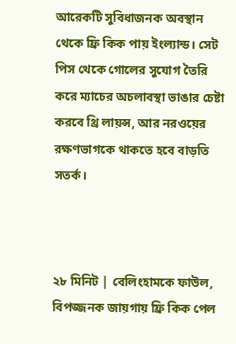আরেকটি সুবিধাজনক অবস্থান থেকে ফ্রি কিক পায় ইংল্যান্ড। সেট পিস থেকে গোলের সুযোগ তৈরি করে ম্যাচের অচলাবস্থা ভাঙার চেষ্টা করবে থ্রি লায়ন্স, আর নরওয়ের রক্ষণভাগকে থাকতে হবে বাড়তি সতর্ক।



২৮ মিনিট | বেলিংহামকে ফাউল, বিপজ্জনক জায়গায় ফ্রি কিক পেল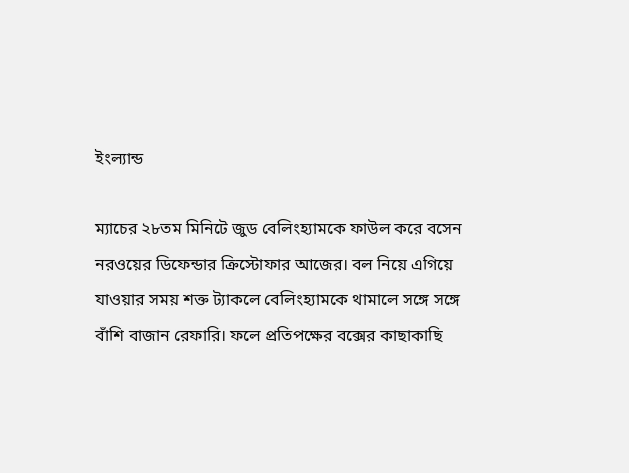ইংল্যান্ড

ম্যাচের ২৮তম মিনিটে জুড বেলিংহ্যামকে ফাউল করে বসেন নরওয়ের ডিফেন্ডার ক্রিস্টোফার আজের। বল নিয়ে এগিয়ে যাওয়ার সময় শক্ত ট্যাকলে বেলিংহ্যামকে থামালে সঙ্গে সঙ্গে বাঁশি বাজান রেফারি। ফলে প্রতিপক্ষের বক্সের কাছাকাছি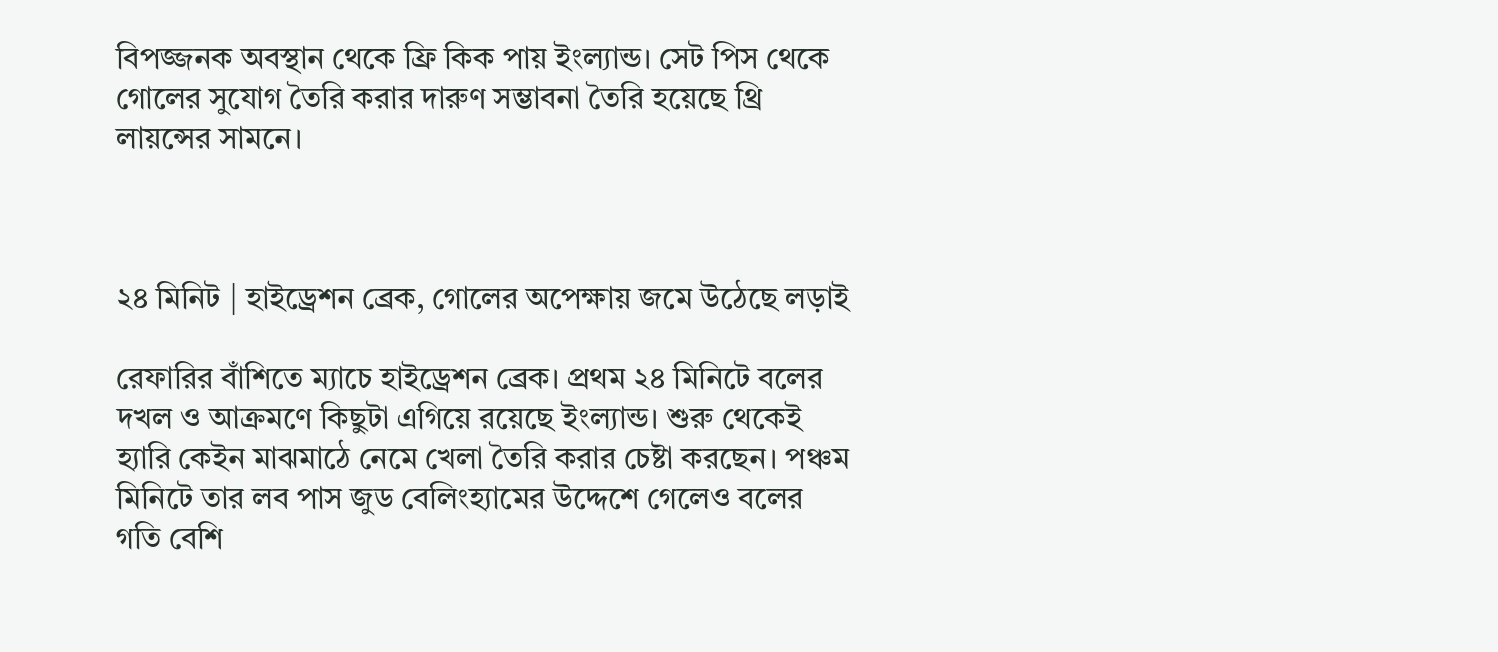বিপজ্জনক অবস্থান থেকে ফ্রি কিক পায় ইংল্যান্ড। সেট পিস থেকে গোলের সুযোগ তৈরি করার দারুণ সম্ভাবনা তৈরি হয়েছে থ্রি লায়ন্সের সামনে।



২৪ মিনিট | হাইড্রেশন ব্রেক, গোলের অপেক্ষায় জমে উঠেছে লড়াই

রেফারির বাঁশিতে ম্যাচে হাইড্রেশন ব্রেক। প্রথম ২৪ মিনিটে বলের দখল ও আক্রমণে কিছুটা এগিয়ে রয়েছে ইংল্যান্ড। শুরু থেকেই হ্যারি কেইন মাঝমাঠে নেমে খেলা তৈরি করার চেষ্টা করছেন। পঞ্চম মিনিটে তার লব পাস জুড বেলিংহ্যামের উদ্দেশে গেলেও বলের গতি বেশি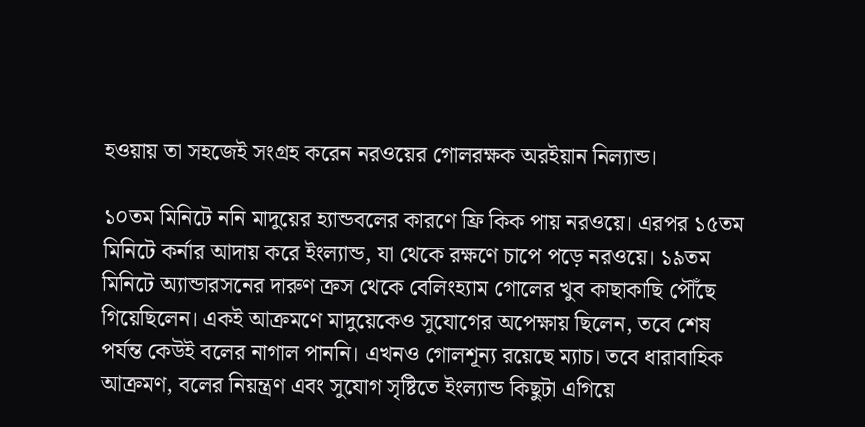হওয়ায় তা সহজেই সংগ্রহ করেন নরওয়ের গোলরক্ষক অরইয়ান নিল্যান্ড।

১০তম মিনিটে ননি মাদুয়ের হ্যান্ডবলের কারণে ফ্রি কিক পায় নরওয়ে। এরপর ১৫তম মিনিটে কর্নার আদায় করে ইংল্যান্ড, যা থেকে রক্ষণে চাপে পড়ে নরওয়ে। ১৯তম মিনিটে অ্যান্ডারসনের দারুণ ক্রস থেকে বেলিংহ্যাম গোলের খুব কাছাকাছি পৌঁছে গিয়েছিলেন। একই আক্রমণে মাদুয়েকেও সুযোগের অপেক্ষায় ছিলেন, তবে শেষ পর্যন্ত কেউই বলের নাগাল পাননি। এখনও গোলশূন্য রয়েছে ম্যাচ। তবে ধারাবাহিক আক্রমণ, বলের নিয়ন্ত্রণ এবং সুযোগ সৃষ্টিতে ইংল্যান্ড কিছুটা এগিয়ে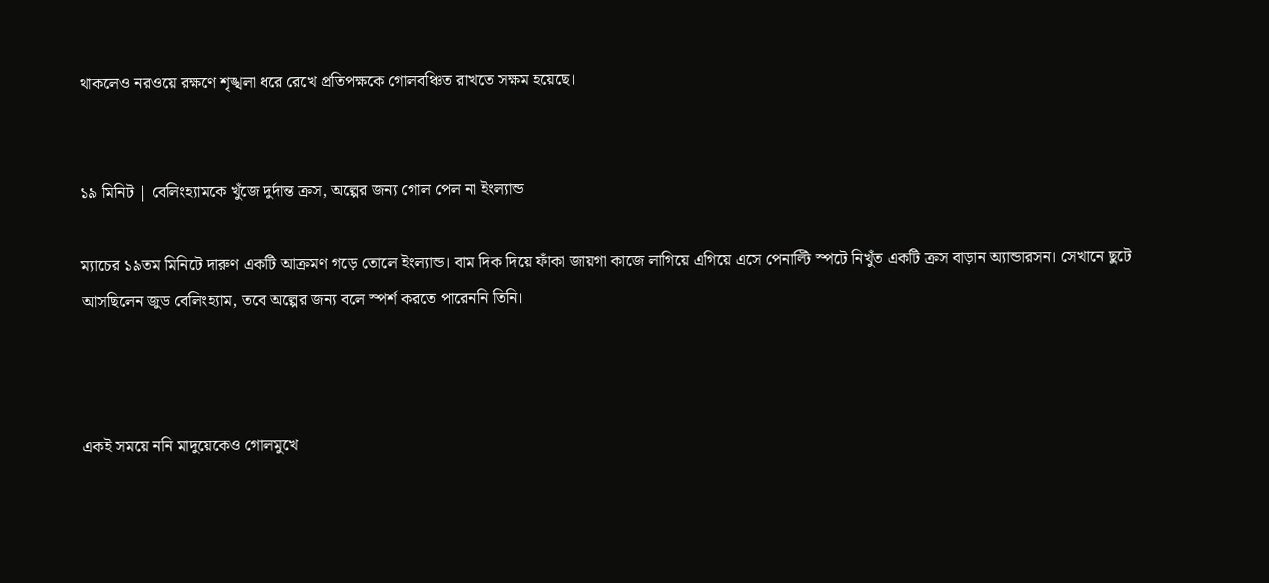থাকলেও নরওয়ে রক্ষণে শৃঙ্খলা ধরে রেখে প্রতিপক্ষকে গোলবঞ্চিত রাখতে সক্ষম হয়েছে।


১৯ মিনিট | বেলিংহ্যামকে খুঁজে দুর্দান্ত ক্রস, অল্পের জন্য গোল পেল না ইংল্যান্ড

ম্যাচের ১৯তম মিনিটে দারুণ একটি আক্রমণ গড়ে তোলে ইংল্যান্ড। বাম দিক দিয়ে ফাঁকা জায়গা কাজে লাগিয়ে এগিয়ে এসে পেনাল্টি স্পটে নিখুঁত একটি ক্রস বাড়ান অ্যান্ডারসন। সেখানে ছুটে আসছিলেন জুড বেলিংহ্যাম, তবে অল্পের জন্য বলে স্পর্শ করতে পারেননি তিনি।



একই সময়ে ননি মাদুয়েকেও গোলমুখে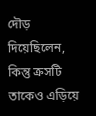দৌড় দিয়েছিলেন, কিন্তু ক্রসটি তাকেও এড়িয়ে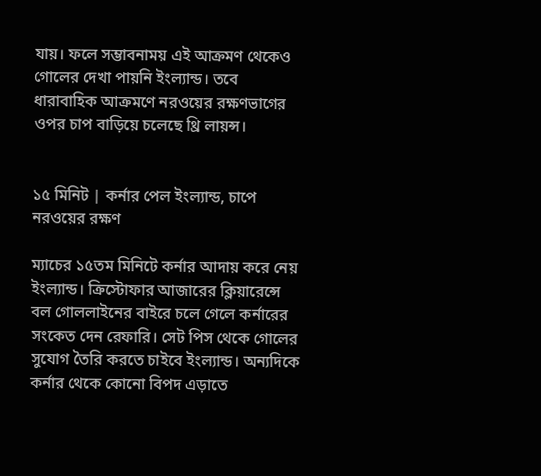যায়। ফলে সম্ভাবনাময় এই আক্রমণ থেকেও গোলের দেখা পায়নি ইংল্যান্ড। তবে ধারাবাহিক আক্রমণে নরওয়ের রক্ষণভাগের ওপর চাপ বাড়িয়ে চলেছে থ্রি লায়ন্স।


১৫ মিনিট | কর্নার পেল ইংল্যান্ড, চাপে নরওয়ের রক্ষণ

ম্যাচের ১৫তম মিনিটে কর্নার আদায় করে নেয় ইংল্যান্ড। ক্রিস্টোফার আজারের ক্লিয়ারেন্সে বল গোললাইনের বাইরে চলে গেলে কর্নারের সংকেত দেন রেফারি। সেট পিস থেকে গোলের সুযোগ তৈরি করতে চাইবে ইংল্যান্ড। অন্যদিকে কর্নার থেকে কোনো বিপদ এড়াতে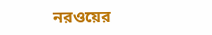নরওয়ের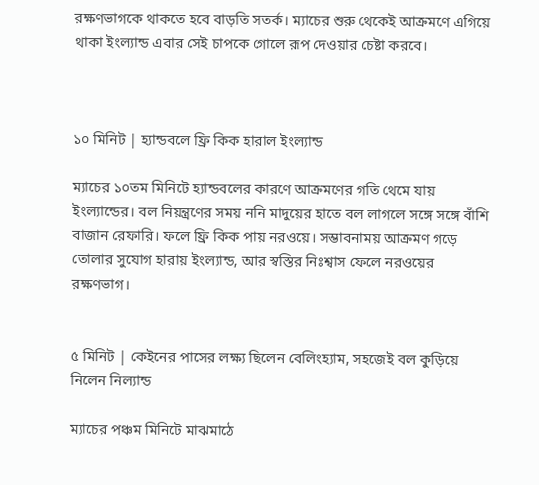রক্ষণভাগকে থাকতে হবে বাড়তি সতর্ক। ম্যাচের শুরু থেকেই আক্রমণে এগিয়ে থাকা ইংল্যান্ড এবার সেই চাপকে গোলে রূপ দেওয়ার চেষ্টা করবে।



১০ মিনিট | হ্যান্ডবলে ফ্রি কিক হারাল ইংল্যান্ড

ম্যাচের ১০তম মিনিটে হ্যান্ডবলের কারণে আক্রমণের গতি থেমে যায় ইংল্যান্ডের। বল নিয়ন্ত্রণের সময় ননি মাদুয়ের হাতে বল লাগলে সঙ্গে সঙ্গে বাঁশি বাজান রেফারি। ফলে ফ্রি কিক পায় নরওয়ে। সম্ভাবনাময় আক্রমণ গড়ে তোলার সুযোগ হারায় ইংল্যান্ড, আর স্বস্তির নিঃশ্বাস ফেলে নরওয়ের রক্ষণভাগ।


৫ মিনিট | কেইনের পাসের লক্ষ্য ছিলেন বেলিংহ্যাম, সহজেই বল কুড়িয়ে নিলেন নিল্যান্ড

ম্যাচের পঞ্চম মিনিটে মাঝমাঠে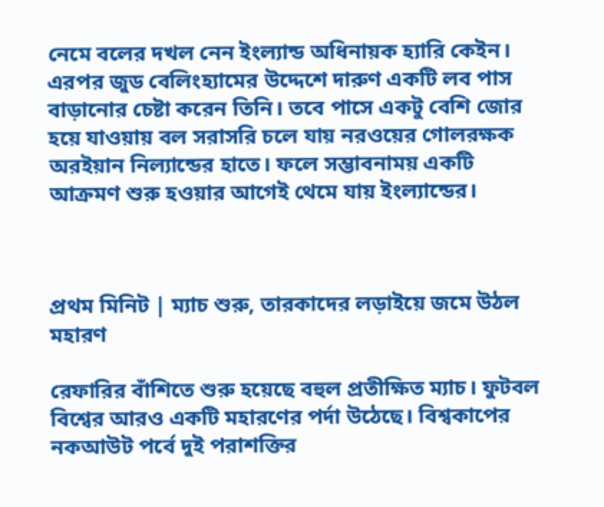নেমে বলের দখল নেন ইংল্যান্ড অধিনায়ক হ্যারি কেইন। এরপর জুড বেলিংহ্যামের উদ্দেশে দারুণ একটি লব পাস বাড়ানোর চেষ্টা করেন তিনি। তবে পাসে একটু বেশি জোর হয়ে যাওয়ায় বল সরাসরি চলে যায় নরওয়ের গোলরক্ষক অরইয়ান নিল্যান্ডের হাতে। ফলে সম্ভাবনাময় একটি আক্রমণ শুরু হওয়ার আগেই থেমে যায় ইংল্যান্ডের।



প্রথম মিনিট | ম্যাচ শুরু, তারকাদের লড়াইয়ে জমে উঠল মহারণ

রেফারির বাঁশিতে শুরু হয়েছে বহুল প্রতীক্ষিত ম্যাচ। ফুটবল বিশ্বের আরও একটি মহারণের পর্দা উঠেছে। বিশ্বকাপের নকআউট পর্বে দুই পরাশক্তির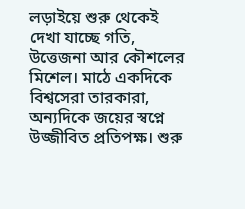লড়াইয়ে শুরু থেকেই দেখা যাচ্ছে গতি, উত্তেজনা আর কৌশলের মিশেল। মাঠে একদিকে বিশ্বসেরা তারকারা, অন্যদিকে জয়ের স্বপ্নে উজ্জীবিত প্রতিপক্ষ। শুরু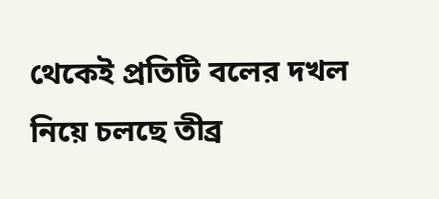থেকেই প্রতিটি বলের দখল নিয়ে চলছে তীব্র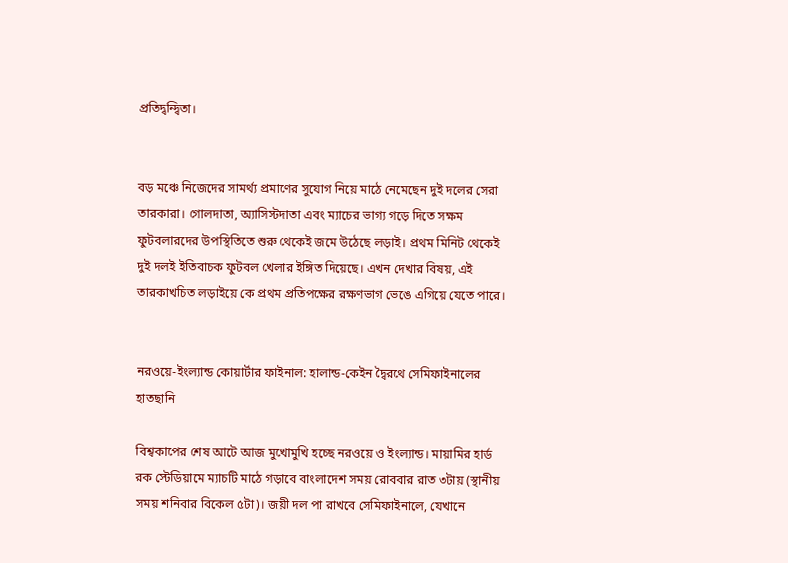প্রতিদ্বন্দ্বিতা।


বড় মঞ্চে নিজেদের সামর্থ্য প্রমাণের সুযোগ নিয়ে মাঠে নেমেছেন দুই দলের সেরা তারকারা। গোলদাতা, অ্যাসিস্টদাতা এবং ম্যাচের ভাগ্য গড়ে দিতে সক্ষম ফুটবলারদের উপস্থিতিতে শুরু থেকেই জমে উঠেছে লড়াই। প্রথম মিনিট থেকেই দুই দলই ইতিবাচক ফুটবল খেলার ইঙ্গিত দিয়েছে। এখন দেখার বিষয়, এই তারকাখচিত লড়াইয়ে কে প্রথম প্রতিপক্ষের রক্ষণভাগ ভেঙে এগিয়ে যেতে পারে।


নরওয়ে-ইংল্যান্ড কোয়ার্টার ফাইনাল: হালান্ড-কেইন দ্বৈরথে সেমিফাইনালের হাতছানি

বিশ্বকাপের শেষ আটে আজ মুখোমুখি হচ্ছে নরওয়ে ও ইংল্যান্ড। মায়ামির হার্ড রক স্টেডিয়ামে ম্যাচটি মাঠে গড়াবে বাংলাদেশ সময় রোববার রাত ৩টায় (স্থানীয় সময় শনিবার বিকেল ৫টা)। জয়ী দল পা রাখবে সেমিফাইনালে, যেখানে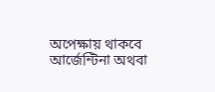অপেক্ষায় থাকবে আর্জেন্টিনা অথবা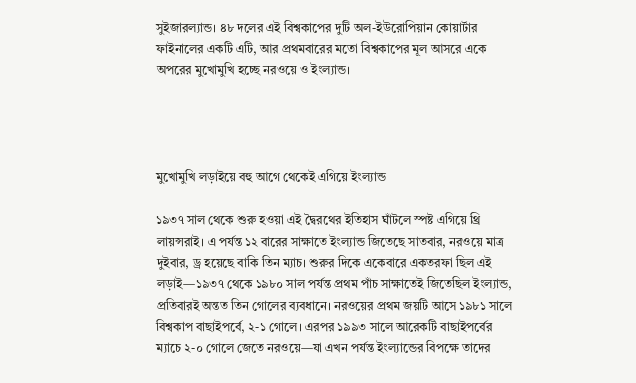সুইজারল্যান্ড। ৪৮ দলের এই বিশ্বকাপের দুটি অল-ইউরোপিয়ান কোয়ার্টার ফাইনালের একটি এটি, আর প্রথমবারের মতো বিশ্বকাপের মূল আসরে একে অপরের মুখোমুখি হচ্ছে নরওয়ে ও ইংল্যান্ড।




মুখোমুখি লড়াইয়ে বহু আগে থেকেই এগিয়ে ইংল্যান্ড

১৯৩৭ সাল থেকে শুরু হওয়া এই দ্বৈরথের ইতিহাস ঘাঁটলে স্পষ্ট এগিয়ে থ্রি লায়ন্সরাই। এ পর্যন্ত ১২ বারের সাক্ষাতে ইংল্যান্ড জিতেছে সাতবার, নরওয়ে মাত্র দুইবার, ড্র হয়েছে বাকি তিন ম্যাচ। শুরুর দিকে একেবারে একতরফা ছিল এই লড়াই—১৯৩৭ থেকে ১৯৮০ সাল পর্যন্ত প্রথম পাঁচ সাক্ষাতেই জিতেছিল ইংল্যান্ড, প্রতিবারই অন্তত তিন গোলের ব্যবধানে। নরওয়ের প্রথম জয়টি আসে ১৯৮১ সালে বিশ্বকাপ বাছাইপর্বে, ২-১ গোলে। এরপর ১৯৯৩ সালে আরেকটি বাছাইপর্বের ম্যাচে ২-০ গোলে জেতে নরওয়ে—যা এখন পর্যন্ত ইংল্যান্ডের বিপক্ষে তাদের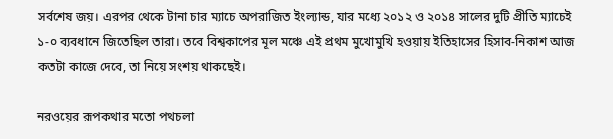সর্বশেষ জয়। এরপর থেকে টানা চার ম্যাচে অপরাজিত ইংল্যান্ড, যার মধ্যে ২০১২ ও ২০১৪ সালের দুটি প্রীতি ম্যাচেই ১-০ ব্যবধানে জিতেছিল তারা। তবে বিশ্বকাপের মূল মঞ্চে এই প্রথম মুখোমুখি হওয়ায় ইতিহাসের হিসাব-নিকাশ আজ কতটা কাজে দেবে, তা নিয়ে সংশয় থাকছেই।

নরওয়ের রূপকথার মতো পথচলা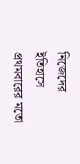নিজেদের ইতিহাসে প্রথমবারের মতো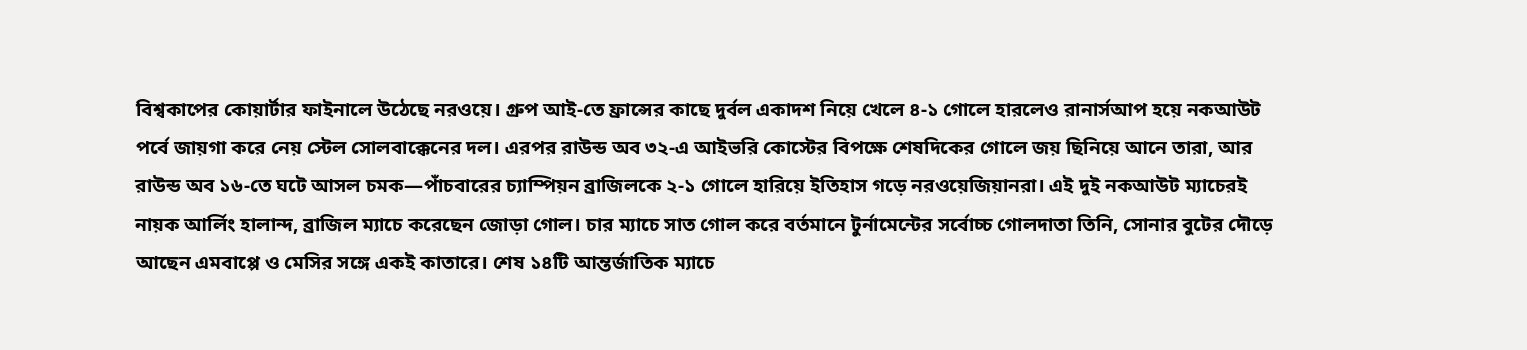বিশ্বকাপের কোয়ার্টার ফাইনালে উঠেছে নরওয়ে। গ্রুপ আই-তে ফ্রান্সের কাছে দুর্বল একাদশ নিয়ে খেলে ৪-১ গোলে হারলেও রানার্সআপ হয়ে নকআউট পর্বে জায়গা করে নেয় স্টেল সোলবাক্কেনের দল। এরপর রাউন্ড অব ৩২-এ আইভরি কোস্টের বিপক্ষে শেষদিকের গোলে জয় ছিনিয়ে আনে তারা, আর রাউন্ড অব ১৬-তে ঘটে আসল চমক—পাঁচবারের চ্যাম্পিয়ন ব্রাজিলকে ২-১ গোলে হারিয়ে ইতিহাস গড়ে নরওয়েজিয়ানরা। এই দুই নকআউট ম্যাচেরই নায়ক আর্লিং হালান্দ, ব্রাজিল ম্যাচে করেছেন জোড়া গোল। চার ম্যাচে সাত গোল করে বর্তমানে টুর্নামেন্টের সর্বোচ্চ গোলদাতা তিনি, সোনার বুটের দৌড়ে আছেন এমবাপ্পে ও মেসির সঙ্গে একই কাতারে। শেষ ১৪টি আন্তর্জাতিক ম্যাচে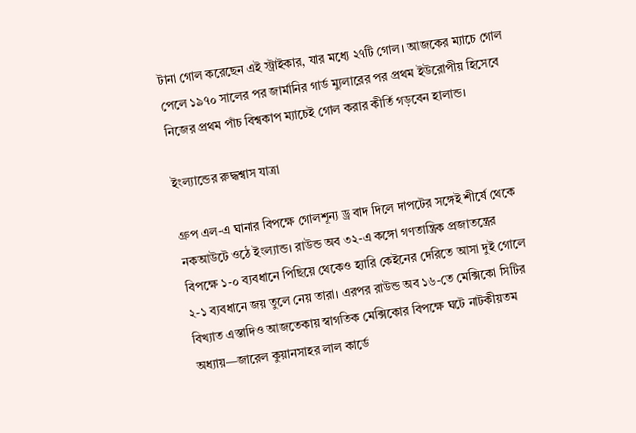টানা গোল করেছেন এই স্ট্রাইকার, যার মধ্যে ২৭টি গোল। আজকের ম্যাচে গোল পেলে ১৯৭০ সালের পর জার্মানির গার্ড ম্যুলারের পর প্রথম ইউরোপীয় হিসেবে নিজের প্রথম পাঁচ বিশ্বকাপ ম্যাচেই গোল করার কীর্তি গড়বেন হালান্ড।

ইংল্যান্ডের রুদ্ধশ্বাস যাত্রা

গ্রুপ এল-এ ঘানার বিপক্ষে গোলশূন্য ড্র বাদ দিলে দাপটের সঙ্গেই শীর্ষে থেকে নকআউটে ওঠে ইংল্যান্ড। রাউন্ড অব ৩২-এ কঙ্গো গণতান্ত্রিক প্রজাতন্ত্রের বিপক্ষে ১-০ ব্যবধানে পিছিয়ে থেকেও হ্যারি কেইনের দেরিতে আসা দুই গোলে ২-১ ব্যবধানে জয় তুলে নেয় তারা। এরপর রাউন্ড অব ১৬-তে মেক্সিকো সিটির বিখ্যাত এস্তাদিও আজতেকায় স্বাগতিক মেক্সিকোর বিপক্ষে ঘটে নাটকীয়তম অধ্যায়—জারেল কুয়ানসাহর লাল কার্ডে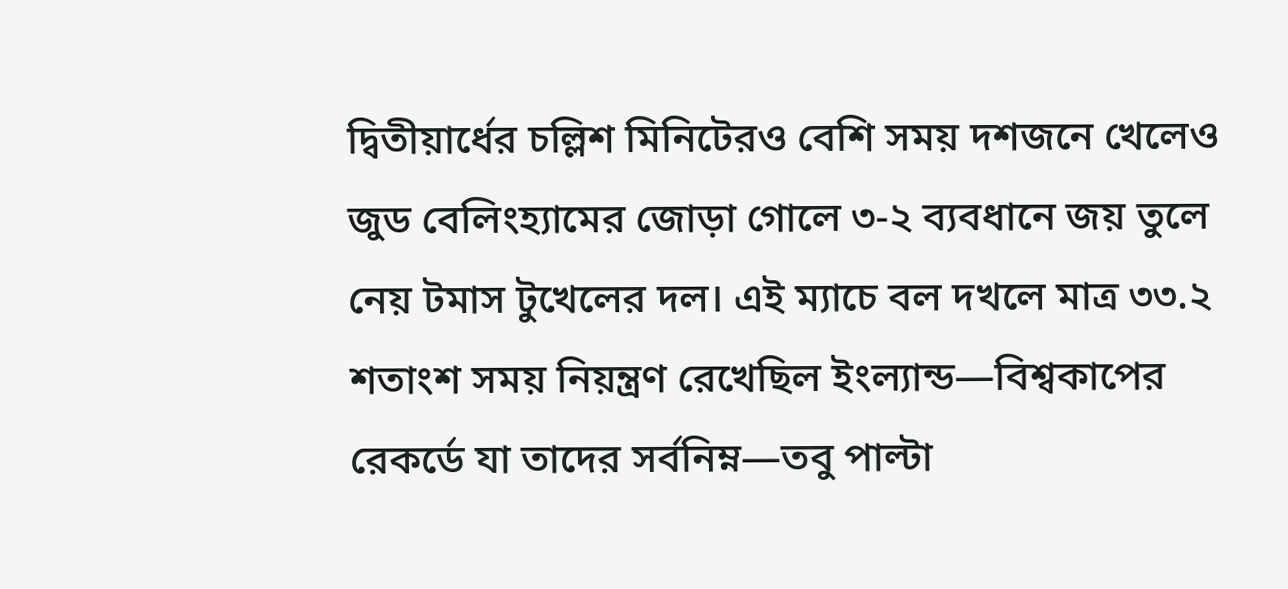দ্বিতীয়ার্ধের চল্লিশ মিনিটেরও বেশি সময় দশজনে খেলেও জুড বেলিংহ্যামের জোড়া গোলে ৩-২ ব্যবধানে জয় তুলে নেয় টমাস টুখেলের দল। এই ম্যাচে বল দখলে মাত্র ৩৩.২ শতাংশ সময় নিয়ন্ত্রণ রেখেছিল ইংল্যান্ড—বিশ্বকাপের রেকর্ডে যা তাদের সর্বনিম্ন—তবু পাল্টা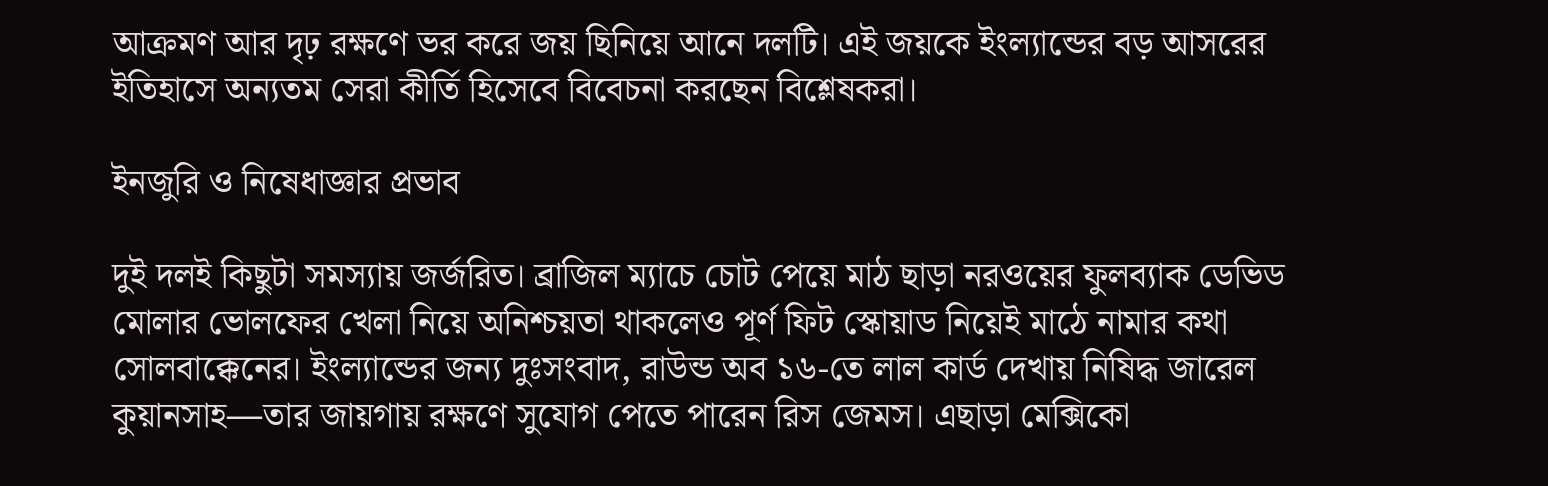আক্রমণ আর দৃঢ় রক্ষণে ভর করে জয় ছিনিয়ে আনে দলটি। এই জয়কে ইংল্যান্ডের বড় আসরের ইতিহাসে অন্যতম সেরা কীর্তি হিসেবে বিবেচনা করছেন বিশ্লেষকরা।

ইনজুরি ও নিষেধাজ্ঞার প্রভাব

দুই দলই কিছুটা সমস্যায় জর্জরিত। ব্রাজিল ম্যাচে চোট পেয়ে মাঠ ছাড়া নরওয়ের ফুলব্যাক ডেভিড মোলার ভোলফের খেলা নিয়ে অনিশ্চয়তা থাকলেও পূর্ণ ফিট স্কোয়াড নিয়েই মাঠে নামার কথা সোলবাক্কেনের। ইংল্যান্ডের জন্য দুঃসংবাদ, রাউন্ড অব ১৬-তে লাল কার্ড দেখায় নিষিদ্ধ জারেল কুয়ানসাহ—তার জায়গায় রক্ষণে সুযোগ পেতে পারেন রিস জেমস। এছাড়া মেক্সিকো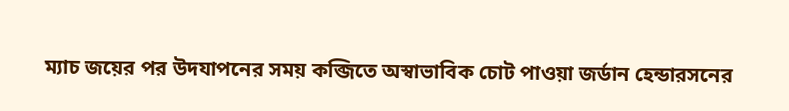ম্যাচ জয়ের পর উদযাপনের সময় কব্জিতে অস্বাভাবিক চোট পাওয়া জর্ডান হেন্ডারসনের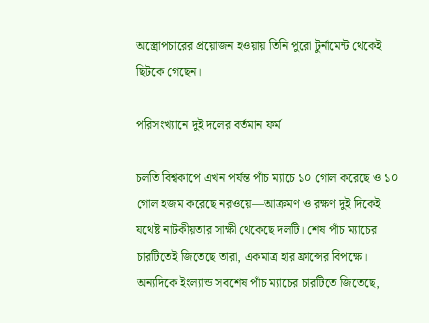অস্ত্রোপচারের প্রয়োজন হওয়ায় তিনি পুরো টুর্নামেন্ট থেকেই ছিটকে গেছেন।

পরিসংখ্যানে দুই দলের বর্তমান ফর্ম

চলতি বিশ্বকাপে এখন পর্যন্ত পাঁচ ম্যাচে ১০ গোল করেছে ও ১০ গোল হজম করেছে নরওয়ে—আক্রমণ ও রক্ষণ দুই দিকেই যথেষ্ট নাটকীয়তার সাক্ষী থেকেছে দলটি। শেষ পাঁচ ম্যাচের চারটিতেই জিতেছে তারা, একমাত্র হার ফ্রান্সের বিপক্ষে। অন্যদিকে ইংল্যান্ড সবশেষ পাঁচ ম্যাচের চারটিতে জিতেছে,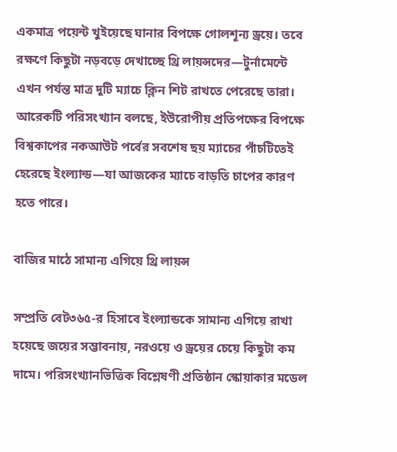একমাত্র পয়েন্ট খুইয়েছে ঘানার বিপক্ষে গোলশূন্য ড্রয়ে। তবে রক্ষণে কিছুটা নড়বড়ে দেখাচ্ছে থ্রি লায়ন্সদের—টুর্নামেন্টে এখন পর্যন্ত মাত্র দুটি ম্যাচে ক্লিন শিট রাখতে পেরেছে তারা। আরেকটি পরিসংখ্যান বলছে, ইউরোপীয় প্রতিপক্ষের বিপক্ষে বিশ্বকাপের নকআউট পর্বের সবশেষ ছয় ম্যাচের পাঁচটিতেই হেরেছে ইংল্যান্ড—যা আজকের ম্যাচে বাড়তি চাপের কারণ হতে পারে।

বাজির মাঠে সামান্য এগিয়ে থ্রি লায়ন্স

সম্প্রতি বেট৩৬৫-র হিসাবে ইংল্যান্ডকে সামান্য এগিয়ে রাখা হয়েছে জয়ের সম্ভাবনায়, নরওয়ে ও ড্রয়ের চেয়ে কিছুটা কম দামে। পরিসংখ্যানভিত্তিক বিশ্লেষণী প্রতিষ্ঠান স্কোয়াকার মডেল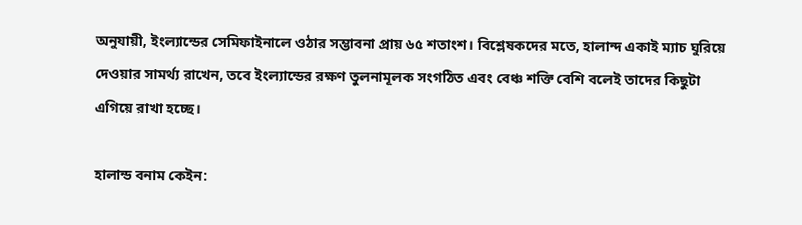অনুযায়ী, ইংল্যান্ডের সেমিফাইনালে ওঠার সম্ভাবনা প্রায় ৬৫ শতাংশ। বিশ্লেষকদের মতে, হালান্দ একাই ম্যাচ ঘুরিয়ে দেওয়ার সামর্থ্য রাখেন, তবে ইংল্যান্ডের রক্ষণ তুলনামূলক সংগঠিত এবং বেঞ্চ শক্তি বেশি বলেই তাদের কিছুটা এগিয়ে রাখা হচ্ছে।

হালান্ড বনাম কেইন: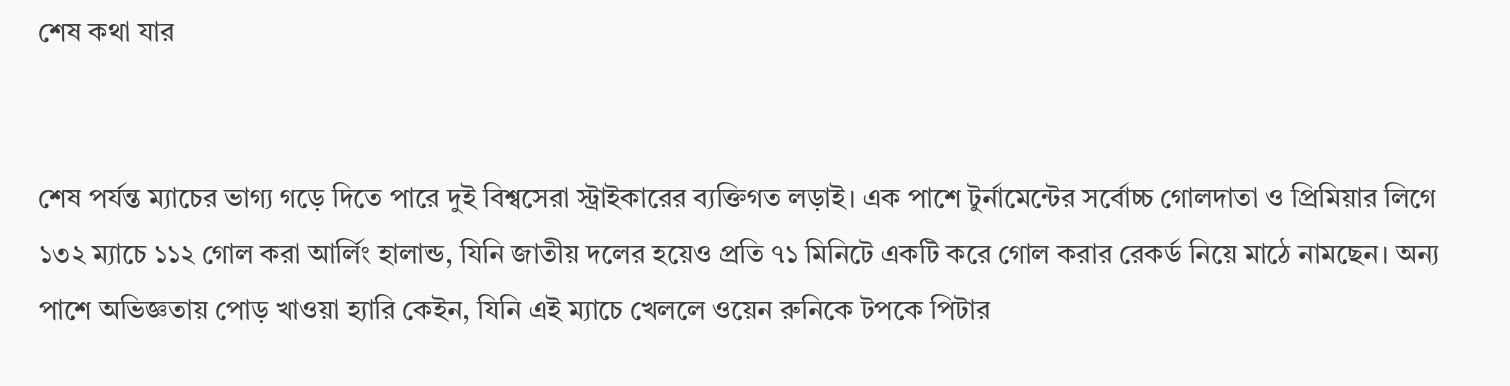শেষ কথা যার


শেষ পর্যন্ত ম্যাচের ভাগ্য গড়ে দিতে পারে দুই বিশ্বসেরা স্ট্রাইকারের ব্যক্তিগত লড়াই। এক পাশে টুর্নামেন্টের সর্বোচ্চ গোলদাতা ও প্রিমিয়ার লিগে ১৩২ ম্যাচে ১১২ গোল করা আর্লিং হালান্ড, যিনি জাতীয় দলের হয়েও প্রতি ৭১ মিনিটে একটি করে গোল করার রেকর্ড নিয়ে মাঠে নামছেন। অন্য পাশে অভিজ্ঞতায় পোড় খাওয়া হ্যারি কেইন, যিনি এই ম্যাচে খেললে ওয়েন রুনিকে টপকে পিটার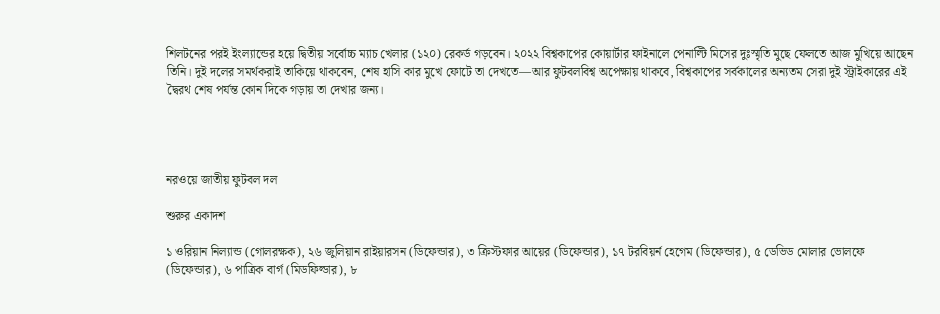শিলটনের পরই ইংল্যান্ডের হয়ে দ্বিতীয় সর্বোচ্চ ম্যাচ খেলার (১২০) রেকর্ড গড়বেন। ২০২২ বিশ্বকাপের কোয়ার্টার ফাইনালে পেনাল্টি মিসের দুঃস্মৃতি মুছে ফেলতে আজ মুখিয়ে আছেন তিনি। দুই দলের সমর্থকরাই তাকিয়ে থাকবেন, শেষ হাসি কার মুখে ফোটে তা দেখতে—আর ফুটবলবিশ্ব অপেক্ষায় থাকবে, বিশ্বকাপের সর্বকালের অন্যতম সেরা দুই স্ট্রাইকারের এই দ্বৈরথ শেষ পর্যন্ত কোন দিকে গড়ায় তা দেখার জন্য।




নরওয়ে জাতীয় ফুটবল দল

শুরুর একাদশ

১ ওরিয়ান নিল্যান্ড (গোলরক্ষক), ২৬ জুলিয়ান রাইয়ারসন (ডিফেন্ডার), ৩ ক্রিস্টফার আয়ের (ডিফেন্ডার), ১৭ টরবিয়র্ন হেগেম (ডিফেন্ডার), ৫ ডেভিড মোলার ভোলফে (ডিফেন্ডার), ৬ পাত্রিক বার্গ (মিডফিল্ডার), ৮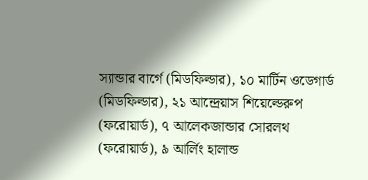স্যান্ডার বার্গে (মিডফিল্ডার), ১০ মার্টিন ওডেগার্ড (মিডফিল্ডার), ২১ আন্দ্রেয়াস শিয়েল্ডেরুপ (ফরোয়ার্ড), ৭ আলেকজান্ডার সোরলথ (ফরোয়ার্ড), ৯ আর্লিং হালান্ড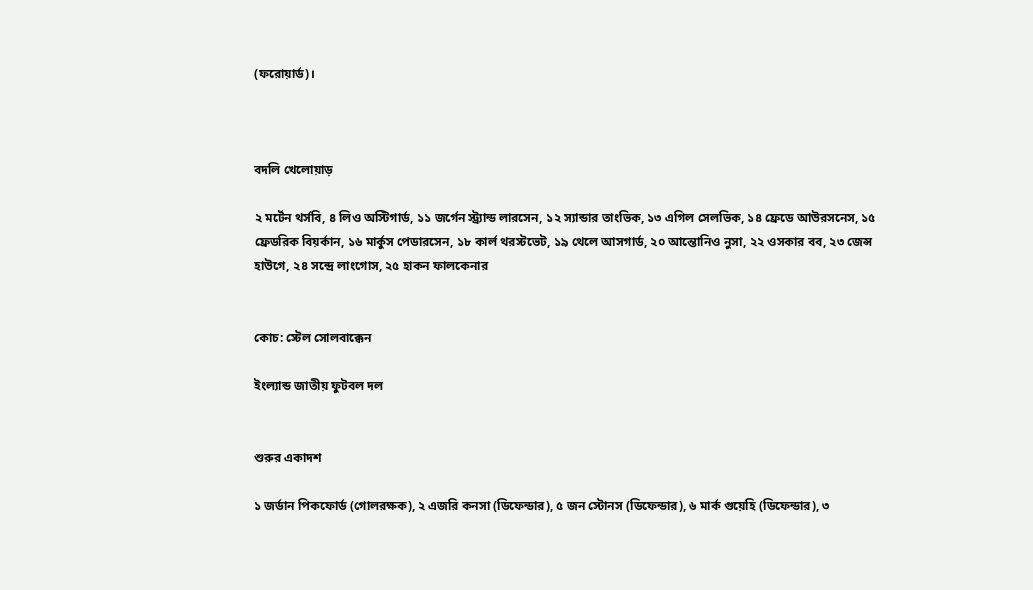(ফরোয়ার্ড)।



বদলি খেলোয়াড়

২ মর্টেন থর্সবি, ৪ লিও অস্টিগার্ড, ১১ জর্গেন স্ট্র্যান্ড লারসেন, ১২ স্যান্ডার তাংভিক, ১৩ এগিল সেলভিক, ১৪ ফ্রেডে আউরসনেস, ১৫ ফ্রেডরিক বিয়র্কান, ১৬ মার্কুস পেডারসেন, ১৮ কার্ল থরস্টভেট, ১৯ থেলে আসগার্ড, ২০ আন্তোনিও নুসা, ২২ ওসকার বব, ২৩ জেন্স হাউগে, ২৪ সন্দ্রে লাংগোস, ২৫ হাকন ফালকেনার


কোচ: স্টেল সোলবাক্কেন

ইংল্যান্ড জাতীয় ফুটবল দল


শুরুর একাদশ

১ জর্ডান পিকফোর্ড (গোলরক্ষক), ২ এজরি কনসা (ডিফেন্ডার), ৫ জন স্টোনস (ডিফেন্ডার), ৬ মার্ক গুয়েহি (ডিফেন্ডার), ৩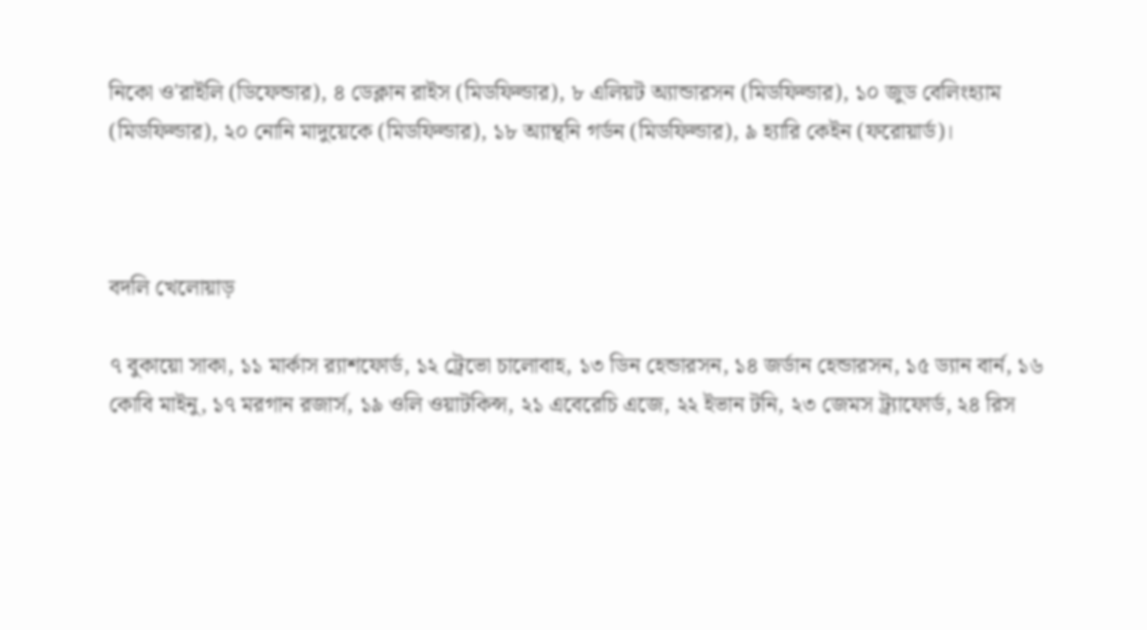নিকো ও'রাইলি (ডিফেন্ডার), ৪ ডেক্লান রাইস (মিডফিল্ডার), ৮ এলিয়ট অ্যান্ডারসন (মিডফিল্ডার), ১০ জুড বেলিংহ্যাম (মিডফিল্ডার), ২০ নোনি মাদুয়েকে (মিডফিল্ডার), ১৮ অ্যান্থনি গর্ডন (মিডফিল্ডার), ৯ হ্যারি কেইন (ফরোয়ার্ড)।



বদলি খেলোয়াড়

৭ বুকায়ো সাকা, ১১ মার্কাস র‍্যাশফোর্ড, ১২ ট্রেভো চালোবাহ, ১৩ ডিন হেন্ডারসন, ১৪ জর্ডান হেন্ডারসন, ১৫ ড্যান বার্ন, ১৬ কোবি মাইনু, ১৭ মরগান রজার্স, ১৯ ওলি ওয়াটকিন্স, ২১ এবেরেচি এজে, ২২ ইভান টনি, ২৩ জেমস ট্র্যাফোর্ড, ২৪ রিস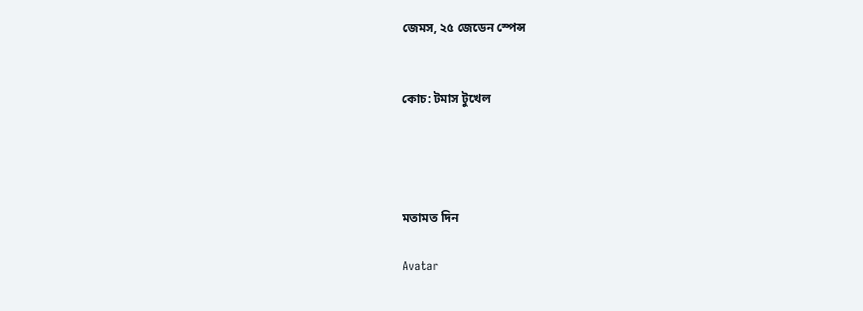জেমস, ২৫ জেডেন স্পেন্স


কোচ: টমাস টুখেল




মতামত দিন

Avatar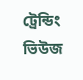ট্রেন্ডিং ভিউজ